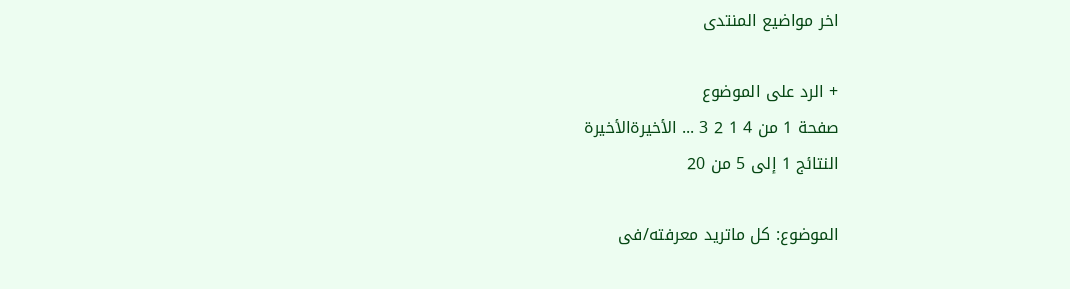اخر مواضيع المنتدى

+ الرد على الموضوع
صفحة 1 من 4 1 2 3 ... الأخيرةالأخيرة
النتائج 1 إلى 5 من 20

الموضوع: كل ماتريد معرفته/فى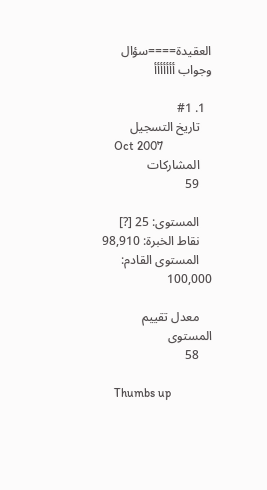العقيدة====سؤال وجواب أأأأأأأ

  1. #1
    تاريخ التسجيل
    Oct 2007
    المشاركات
    59

    المستوى: 25 [?]
    نقاط الخبرة: 98,910
    المستوى القادم: 100,000

    معدل تقييم المستوى
    58

    Thumbs up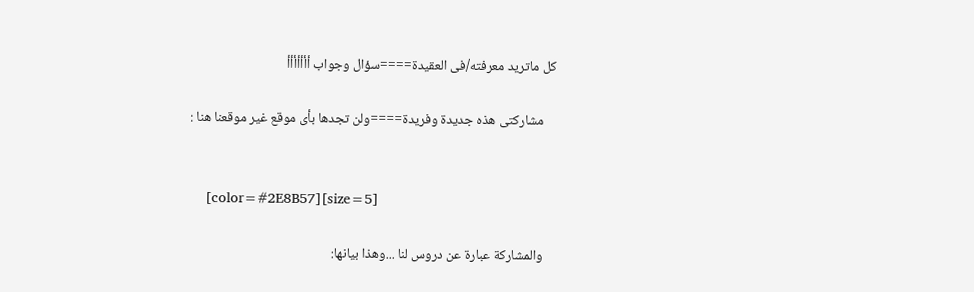كل ماتريد معرفته/فى العقيدة====سؤال وجواب أأأأأأأ

    مشاركتى هذه جديدة وفريدة====ولن تجدها بأى موقع غير موقعنا هنا :


    [color=#2E8B57][size=5]

    والمشاركة عبارة عن دروس لنا ...وهذا بيانها: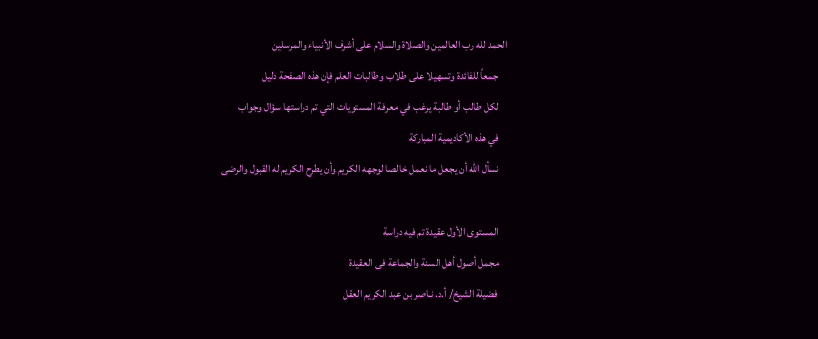الحمد لله رب العالمين والصلاة والسلام على أشرف الأنبياء والمرسلين
    جمعاً للفائدة وتسهيلا على طلاب وطالبات العلم فإن هذه الصفحة دليل
    لكل طالب أو طالبة يرغب في معرفة المستويات التي تم دراستها سؤال وجواب
    في هذه الأكاديمية المباركة
    نسأل الله أن يجعل ما نعمل خالصا لوجهه الكريم وأن يطرح الكريم له القبول والرضى

    المستوى الأول عقيدة تم فيه دراسة
    مجمل أصول أهل السنة والجماعة فى العقيدة
    فضيلة الشيخ/ أ.د. نـاصر بن عبد الكريم العقل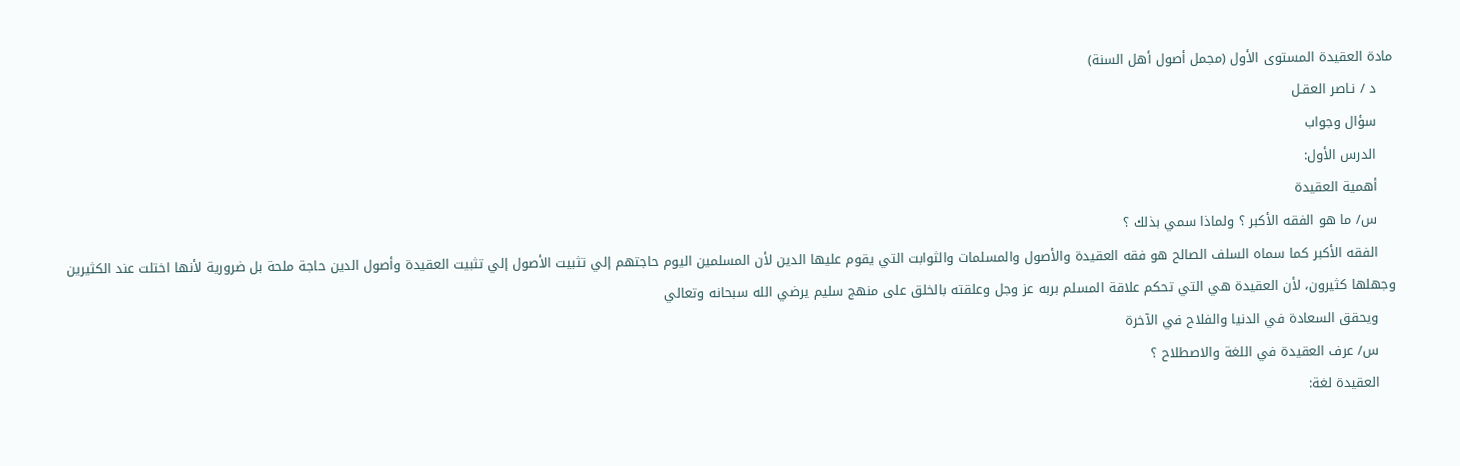مادة العقيدة المستوى الأول (مجمل أصول أهل السنة)
    د / نـاصر العقـل
    سؤال وجواب
    الدرس الأول:
    أهمية العقيدة
    س/ ما هو الفقه الأكبر ؟ ولماذا سمي بذلك ؟
    الفقه الأكبر كما سماه السلف الصالح هو فقه العقيدة والأصول والمسلمات والثوابت التي يقوم عليها الدين لأن المسلمين اليوم حاجتهم إلي تثبيت الأصول إلي تثبيت العقيدة وأصول الدين حاجة ملحة بل ضرورية لأنها اختلت عند الكثيرين وجهلها كثيرون، لأن العقيدة هي التي تحكم علاقة المسلم بربه عز وجل وعلقته بالخلق على منهج سليم يرضي الله سبحانه وتعالي
    ويحقق السعادة في الدنيا والفلاح في الآخرة
    س/ عرف العقيدة في اللغة والاصطلاح ؟
    العقيدة لغة: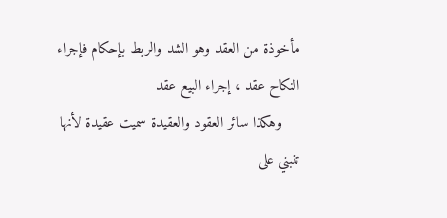مأخوذة من العقد وهو الشد والربط بإحكام فإجراء النكاح عقد ، إجراء البيع عقد
    وهكذا سائر العقود والعقيدة سميت عقيدة لأنها تنبني على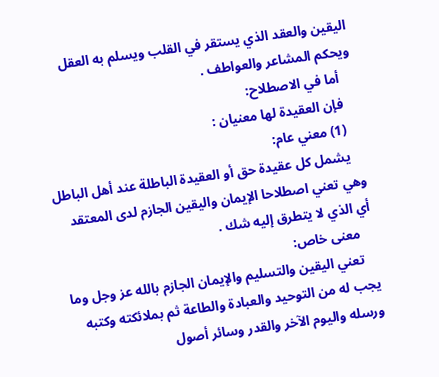اليقين والعقد الذي يستقر في القلب ويسلم به العقل ويحكم المشاعر والعواطف .
    أما في الاصطلاح:
    فإن العقيدة لها معنيان :
    (1) معني عام:
    يشمل كل عقيدة حق أو العقيدة الباطلة عند أهل الباطل وهي تعني اصطلاحا الإيمان واليقين الجازم لدى المعتقد أي الذي لا يتطرق إليه شك .
    معنى خاص:
    تعني اليقين والتسليم والإيمان الجازم بالله عز وجل وما يجب له من التوحيد والعبادة والطاعة ثم بملائكته وكتبه ورسله واليوم الآخر والقدر وسائر أصول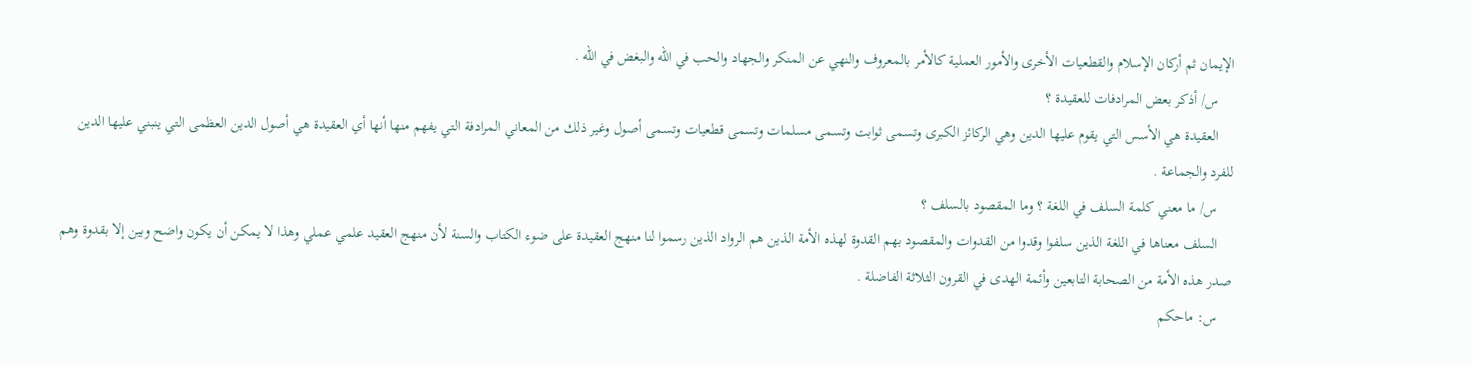الإيمان ثم أركان الإسلام والقطعيات الأخرى والأمور العملية كالأمر بالمعروف والنهي عن المنكر والجهاد والحب في الله والبغض في الله .
    س/ أذكر بعض المرادفات للعقيدة ؟
    العقيدة هي الأسس التي يقوم عليها الدين وهي الركائز الكبرى وتسمى ثوابت وتسمى مسلمات وتسمى قطعيات وتسمى أصول وغير ذلك من المعاني المرادفة التي يفهم منها أنها أي العقيدة هي أصول الدين العظمى التي ينبني عليها الدين للفرد والجماعة .
    س/ ما معني كلمة السلف في اللغة ؟ وما المقصود بالسلف ؟
    السلف معناها في اللغة الذين سلفوا وقدوا من القدوات والمقصود بهم القدوة لهذه الأمة الذين هم الرواد الذين رسموا لنا منهج العقيدة على ضوء الكتاب والسنة لأن منهج العقيد علمي عملي وهذا لا يمكن أن يكون واضح وبين إلا بقدوة وهم صدر هذه الأمة من الصحابة التابعين وأئمة الهدى في القرون الثلاثة الفاضلة .
    س: ماحكم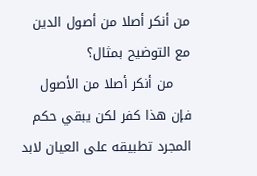من أنكر أصلا من أصول الدين مع التوضيح بمثال؟
    من أنكر أصلا من الأصول فإن هذا كفر لكن يبقي حكم المجرد تطبيقه على العيان لابد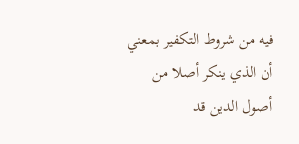فيه من شروط التكفير بمعني أن الذي ينكر أصلا من أصول الدين قد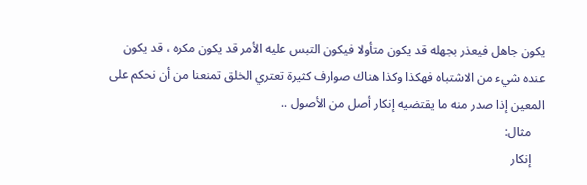يكون جاهل فيعذر بجهله قد يكون متأولا فيكون التبس عليه الأمر قد يكون مكره ، قد يكون عنده شيء من الاشتباه فهكذا وكذا هناك صوارف كثيرة تعتري الخلق تمنعنا من أن نحكم على المعين إذا صدر منه ما يقتضيه إنكار أصل من الأصول ..
    مثال:
    إنكار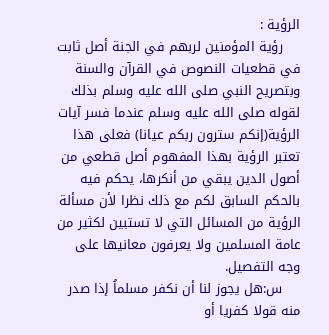الرؤية :
    رؤية المؤمنين لربهم في الجنة أصل ثابت في قطعيات النصوص في القرآن والسنة وبتصريح النبي صلى الله عليه وسلم بذلك لقوله صلى الله عليه وسلم عندما فسر آيات الرؤية(إنكم سترون ربكم عيانا) فعلى هذا تعتبر الرؤية بهذا المفهوم أصل قطعي من أصول الدين يبقي من أنكرها، يحكم فيه بالحكم السابق لكم مع ذلك نظرا لأن مسألة الرؤية من المسائل التي لا تستبين لكثير من عامة المسلمين ولا يعرفون معانيها على وجه التفصيل.
    س:هل يجوز لنا أن نكفر مسلماُ إذا صدر منه قولا كفريا أو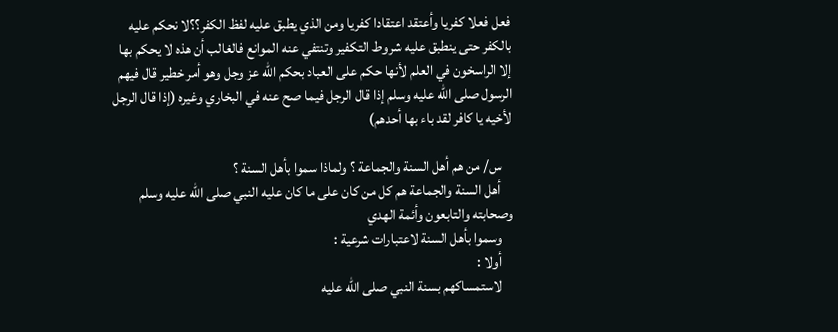فعل فعلا كفريا وأعتقد اعتقادا كفريا ومن الذي يطبق عليه لفظ الكفر؟؟لا نحكم عليه بالكفر حتى ينطبق عليه شروط التكفير وتنتفي عنه الموانع فالغالب أن هذه لا يحكم بها إلا الراسخون في العلم لأنها حكم على العباد بحكم الله عز وجل وهو أمر خطير قال فيهم الرسول صلى الله عليه وسلم إذا قال الرجل فيما صح عنه في البخاري وغيره (إذا قال الرجل لأخيه يا كافر لقد باء بها أحدهم)

    س/ من هم أهل السنة والجماعة ؟ ولماذا سموا بأهل السنة ؟
    أهل السنة والجماعة هم كل من كان على ما كان عليه النبي صلى الله عليه وسلم وصحابته والتابعون وأئمة الهدي
    وسموا بأهل السنة لاعتبارات شرعية :
    أولا :
    لاستمساكهم بسنة النبي صلى الله عليه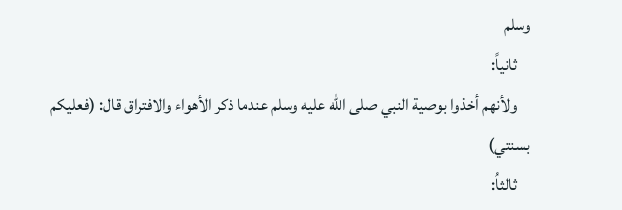وسلم
    ثانياً:
    ولأنهم أخذوا بوصية النبي صلى الله عليه وسلم عندما ذكر الأهواء والافتراق قال: (فعليكم بسنتي)
    ثالثاُ: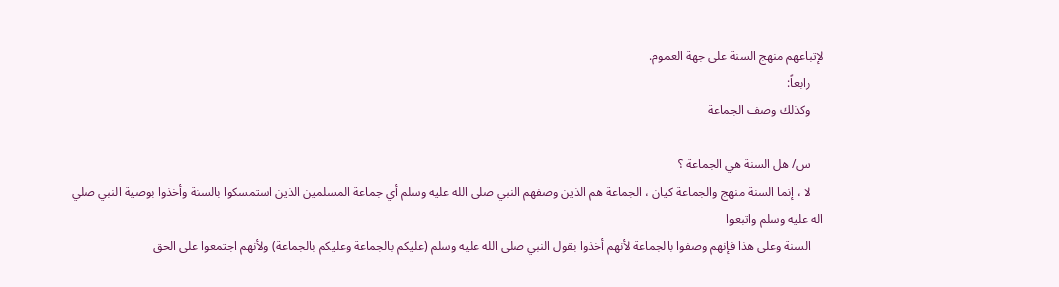لإتباعهم منهج السنة على جهة العموم.
    رابعاً:
    وكذلك وصف الجماعة

    س/ هل السنة هي الجماعة ؟
    لا ، إنما السنة منهج والجماعة كيان ، الجماعة هم الذين وصفهم النبي صلى الله عليه وسلم أي جماعة المسلمين الذين استمسكوا بالسنة وأخذوا بوصية النبي صلي اله عليه وسلم واتبعوا
    السنة وعلى هذا فإنهم وصفوا بالجماعة لأنهم أخذوا بقول النبي صلى الله عليه وسلم (عليكم بالجماعة وعليكم بالجماعة) ولأنهم اجتمعوا على الحق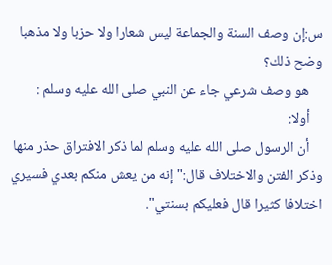س:إن وصف السنة والجماعة ليس شعارا ولا حزبا ولا مذهبا وضح ذلك؟
    هو وصف شرعي جاء عن النبي صلى الله عليه وسلم :
    أولا:
    أن الرسول صلى الله عليه وسلم لما ذكر الافتراق حذر منها وذكر الفتن والاختلاف قال:" إنه من يعش منكم بعدي فسيري اختلافا كثيرا قال فعليكم بسنتي".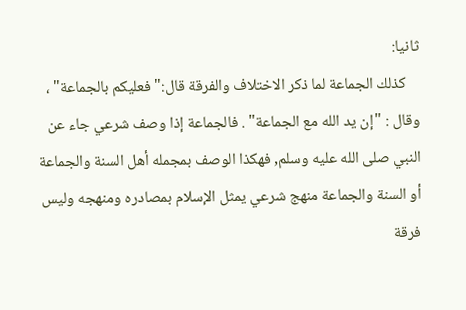ثانيا:
    كذلك الجماعة لما ذكر الاختلاف والفرقة قال:" فعليكم بالجماعة" ، وقال : "إن يد الله مع الجماعة" . فالجماعة إذا وصف شرعي جاء عن النبي صلى الله عليه وسلم, فهكذا الوصف بمجمله أهل السنة والجماعة أو السنة والجماعة منهج شرعي يمثل الإسلام بمصادره ومنهجه وليس فرقة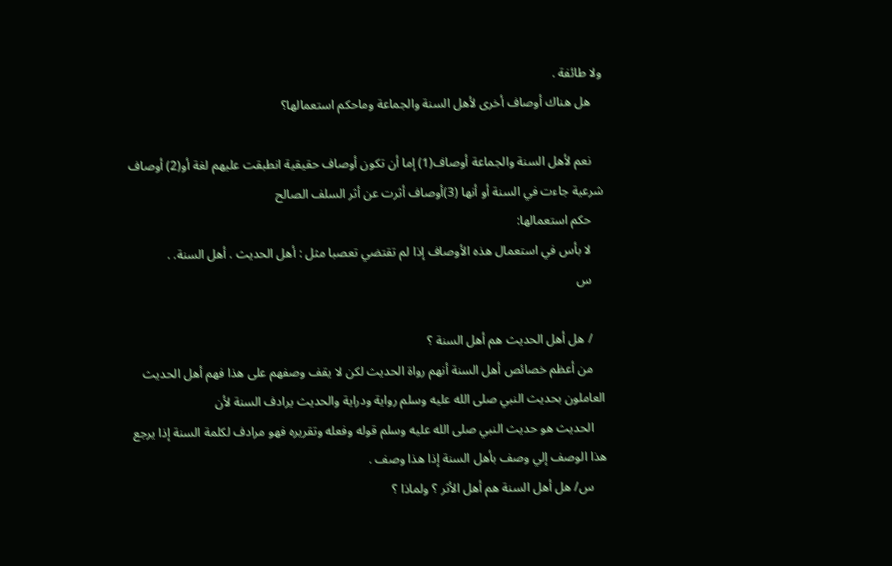ولا طائفة .
    هل هناك أوصاف أخرى لأهل السنة والجماعة وماحكم استعمالها؟

    نعم لأهل السنة والجماعة أوصاف(1) إما أن تكون أوصاف حقيقية انطبقت عليهم لغة أو(2) أوصاف شرعية جاءت في السنة أو أنها (3)أوصاف أثرت عن أثر السلف الصالح
    حكم استعمالها:
    لا بأس في استعمال هذه الأوصاف إذا لم تقتضي تعصبا مثل : أهل الحديث . أهل السنة. .
    س

    / هل أهل الحديث هم أهل السنة ؟
    من أعظم خصائص أهل السنة أنهم رواة الحديث لكن لا يقف وصفهم على هذا فهم أهل الحديث العاملون بحديث النبي صلى الله عليه وسلم رواية ودراية والحديث يرادف السنة لأن
    الحديث هو حديث النبي صلى الله عليه وسلم قوله وفعله وتقريره فهو مرادف لكلمة السنة إذا يرجع هذا الوصف إلي وصف بأهل السنة إذا هذا وصف .
    س/ هل أهل السنة هم أهل الأثر ؟ ولماذا ؟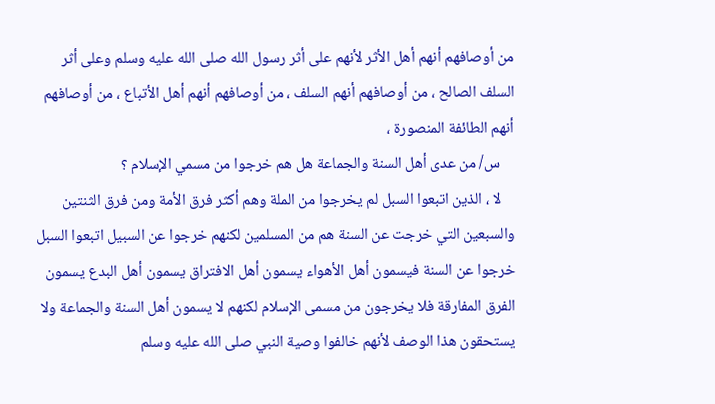من أوصافهم أنهم أهل الأثر لأنهم على أثر رسول الله صلى الله عليه وسلم وعلى أثر السلف الصالح ، من أوصافهم أنهم السلف ، من أوصافهم أنهم أهل الأتباع ، من أوصافهم أنهم الطائفة المنصورة ،
    س/ من عدى أهل السنة والجماعة هل هم خرجوا من مسمي الإسلام ؟
    لا ، الذين اتبعوا السبل لم يخرجوا من الملة وهم أكثر فرق الأمة ومن فرق الثنتين والسبعين التي خرجت عن السنة هم من المسلمين لكنهم خرجوا عن السبيل اتبعوا السبل خرجوا عن السنة فيسمون أهل الأهواء يسمون أهل الافتراق يسمون أهل البدع يسمون الفرق المفارقة فلا يخرجون من مسمى الإسلام لكنهم لا يسمون أهل السنة والجماعة ولا يستحقون هذا الوصف لأنهم خالفوا وصية النبي صلى الله عليه وسلم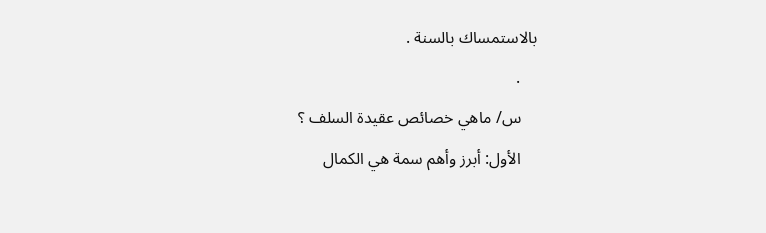بالاستمساك بالسنة .
    .
    س/ ماهي خصائص عقيدة السلف ؟
    الأول: أبرز وأهم سمة هي الكمال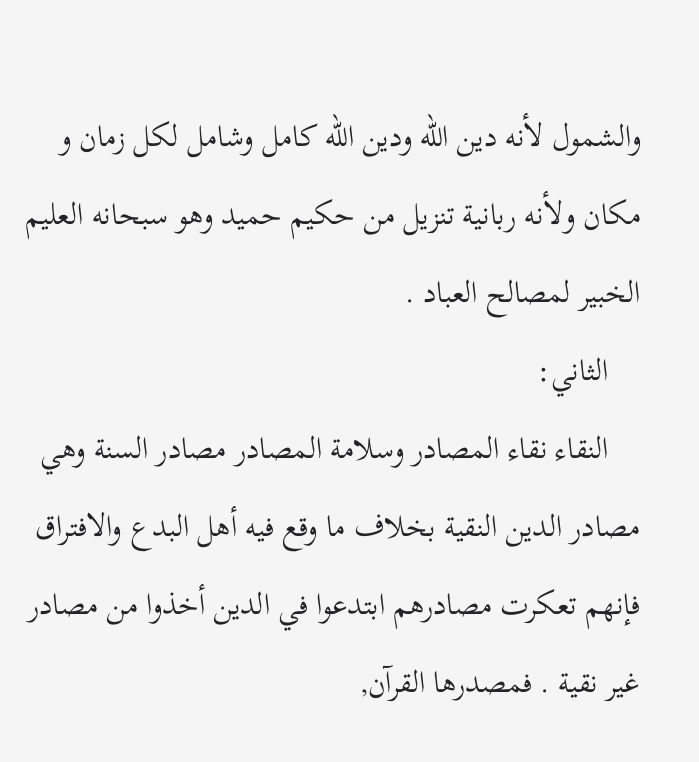والشمول لأنه دين الله ودين الله كامل وشامل لكل زمان و مكان ولأنه ربانية تنزيل من حكيم حميد وهو سبحانه العليم الخبير لمصالح العباد .
    الثاني:
    النقاء نقاء المصادر وسلامة المصادر مصادر السنة وهي مصادر الدين النقية بخلاف ما وقع فيه أهل البدع والافتراق فإنهم تعكرت مصادرهم ابتدعوا في الدين أخذوا من مصادر غير نقية . فمصدرها القرآن,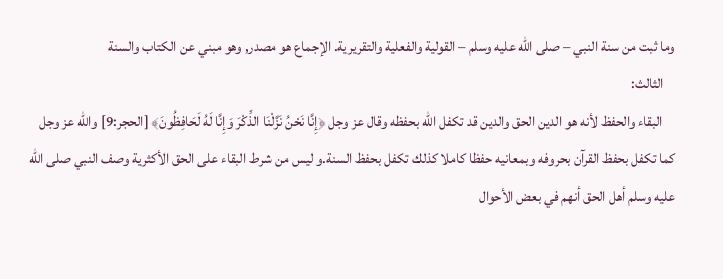وما ثبت من سنة النبي – صلى الله عليه وسلم – القولية والفعلية والتقريرية. الإجماع هو مصدر, وهو مبني عن الكتاب والسنة
    الثالث:
    البقاء والحفظ لأنه هو الدين الحق والدين قد تكفل الله بحفظه وقال عز وجل ﴿إِنَّا نَحْنُ نَزَّلْنَا الذِّكْرَ وَإِنَّا لَهُ لَحَافِظُونَ﴾ [الحجر:9] والله عز وجل كما تكفل بحفظ القرآن بحروفه وبمعانيه حفظا كاملا كذلك تكفل بحفظ السنة.و ليس من شرط البقاء على الحق الأكثرية وصف النبي صلى الله عليه وسلم أهل الحق أنهم في بعض الأحوال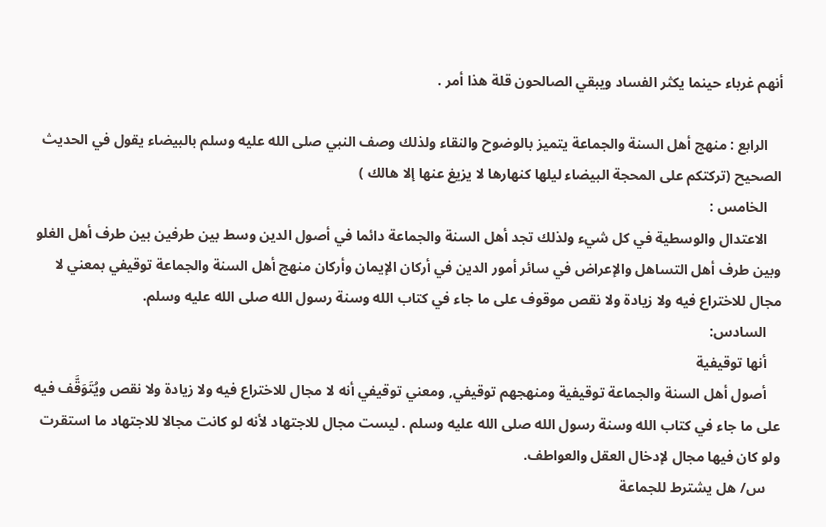أنهم غرباء حينما يكثر الفساد ويبقي الصالحون قلة هذا أمر .

    الرابع : منهج أهل السنة والجماعة يتميز بالوضوح والنقاء ولذلك وصف النبي صلى الله عليه وسلم بالبيضاء يقول في الحديث الصحيح (تركتكم على المحجة البيضاء ليلها كنهارها لا يزيغ عنها إلا هالك )
    الخامس :
    الاعتدال والوسطية في كل شيء ولذلك تجد أهل السنة والجماعة دائما في أصول الدين وسط بين طرفين بين طرف أهل الغلو وبين طرف أهل التساهل والإعراض في سائر أمور الدين في أركان الإيمان وأركان منهج أهل السنة والجماعة توقيفي بمعني لا مجال للاختراع فيه ولا زيادة ولا نقص موقوف على ما جاء في كتاب الله وسنة رسول الله صلى الله عليه وسلم.
    السادس:
    أنها توقيفية
    أصول أهل السنة والجماعة توقيفية ومنهجهم توقيفي, ومعني توقيفي أنه لا مجال للاختراع فيه ولا زيادة ولا نقص ويُتَوَقَّف فيه على ما جاء في كتاب الله وسنة رسول الله صلى الله عليه وسلم . ليست مجال للاجتهاد لأنه لو كانت مجالا للاجتهاد ما استقرت ولو كان فيها مجال لإدخال العقل والعواطف.
    س/ هل يشترط للجماعة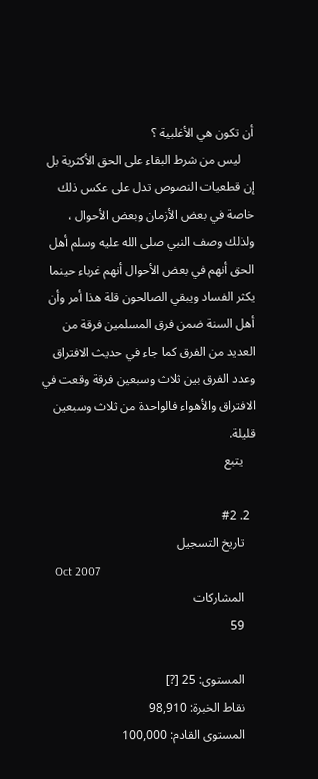أن تكون هي الأغلبية ؟
    ليس من شرط البقاء على الحق الأكثرية بل إن قطعيات النصوص تدل على عكس ذلك خاصة في بعض الأزمان وبعض الأحوال ، ولذلك وصف النبي صلى الله عليه وسلم أهل الحق أنهم في بعض الأحوال أنهم غرباء حينما يكثر الفساد ويبقي الصالحون قلة هذا أمر وأن أهل السنة ضمن فرق المسلمين فرقة من العديد من الفرق كما جاء في حديث الافتراق وعدد الفرق بين ثلاث وسبعين فرقة وقعت في الافتراق والأهواء فالواحدة من ثلاث وسبعين قليلة.
    يتبع

  2. #2
    تاريخ التسجيل
    Oct 2007
    المشاركات
    59

    المستوى: 25 [?]
    نقاط الخبرة: 98,910
    المستوى القادم: 100,000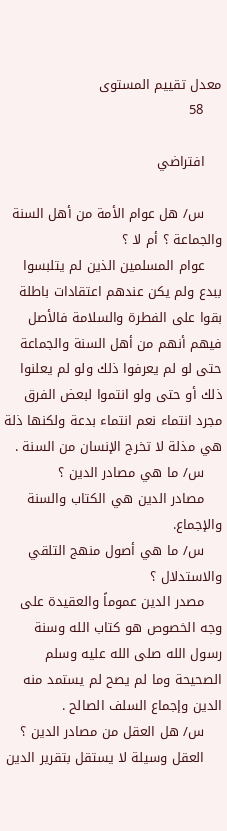معدل تقييم المستوى
    58

    افتراضي

    س/ هل عوام الأمة من أهل السنة والجماعة ؟ أم لا ؟
    عوام المسلمين الذين لم يتلبسوا ببدع ولم يكن عندهم اعتقادات باطلة بقوا على الفطرة والسلامة فالأصل فيهم أنهم من أهل السنة والجماعة حتى لو لم يعرفوا ذلك ولو لم يعلنوا ذلك أو حتى ولو انتموا لبعض الفرق مجرد انتماء نعم انتماء بدعة ولكنها ذلة هي مذلة لا تخرج الإنسان من السنة .
    س/ ما هي مصادر الدين ؟
    مصادر الدين هي الكتاب والسنة والإجماع.
    س/ ما هي أصول منهج التلقي والاستدلال ؟
    مصدر الدين عموماً والعقيدة على وجه الخصوص هو كتاب الله وسنة رسول الله صلى الله عليه وسلم الصحيحة وما لم يصح لم يستمد منه الدين وإجماع السلف الصالح .
    س/ هل العقل من مصادر الدين ؟
    العقل وسيلة لا يستقل بتقرير الدين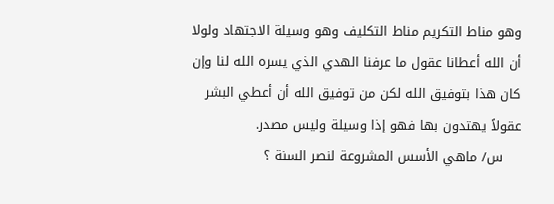وهو مناط التكريم مناط التكليف وهو وسيلة الاجتهاد ولولا أن الله أعطانا عقول ما عرفنا الهدي الذي يسره الله لنا وإن كان هذا بتوفيق الله لكن من توفيق الله أن أعطي البشر عقولاً يهتدون بها فهو إذا وسيلة وليس مصدر.
    س/ ماهي الأسس المشروعة لنصر السنة ؟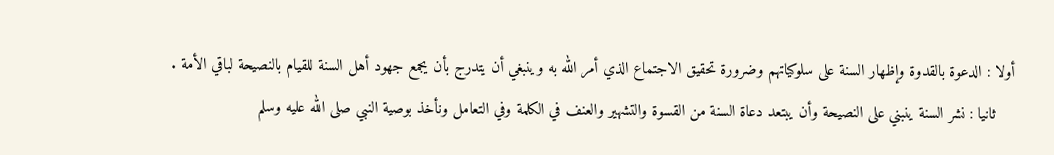أولا : الدعوة بالقدوة وإظهار السنة على سلوكياتهم وضرورة تحقيق الاجتماع الذي أمر الله به وينبغي أن يتدرج بأن يجمع جهود أهل السنة للقيام بالنصيحة لباقي الأمة .
    ثانيا : نشر السنة ينبني على النصيحة وأن يبتعد دعاة السنة من القسوة والتشهير والعنف في الكلمة وفي التعامل ونأخذ بوصية النبي صلى الله عليه وسلم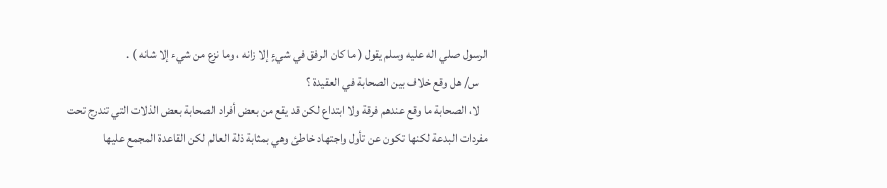الرسول صلي اله عليه وسلم يقول ( ما كان الرفق في شيءٍ إلا زانه ، وما نزع من شيء إلا شانه ) .
    س/ هل وقع خلاف بين الصحابة في العقيدة ؟
    لا، الصحابة ما وقع عندهم فرقة ولا ابتداع لكن قد يقع من بعض أفراد الصحابة بعض الذلات التي تندرج تحت مفردات البدعة لكنها تكون عن تأول واجتهاد خاطئ وهي بمثابة ذلة العالم لكن القاعدة المجمع عليها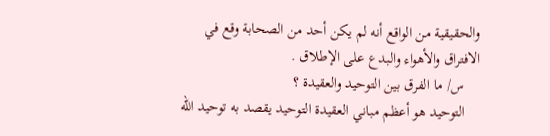والحقيقية من الواقع أنه لم يكن أحد من الصحابة وقع في الافتراق والأهواء والبدع على الإطلاق .
    س/ ما الفرق بين التوحيد والعقيدة ؟
    التوحيد هو أعظم مباني العقيدة التوحيد يقصد به توحيد الله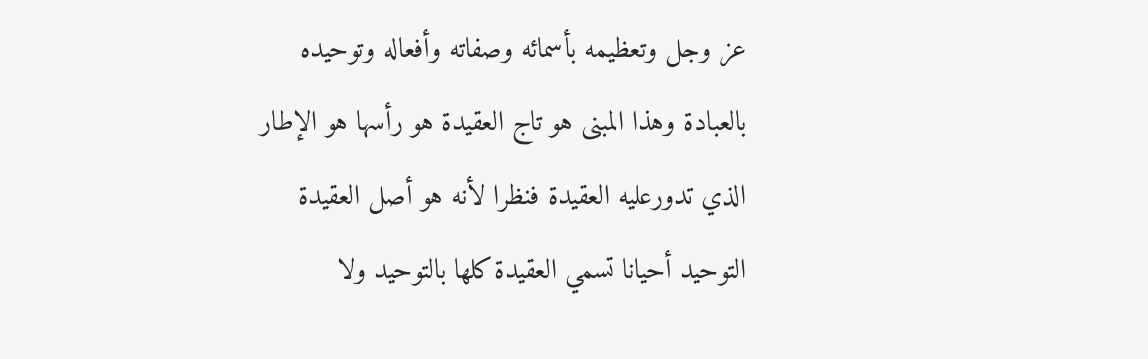عز وجل وتعظيمه بأسمائه وصفاته وأفعاله وتوحيده بالعبادة وهذا المبنى هو تاج العقيدة هو رأسها هو الإطار الذي تدورعليه العقيدة فنظرا لأنه هو أصل العقيدة التوحيد أحيانا تسمي العقيدة كلها بالتوحيد ولا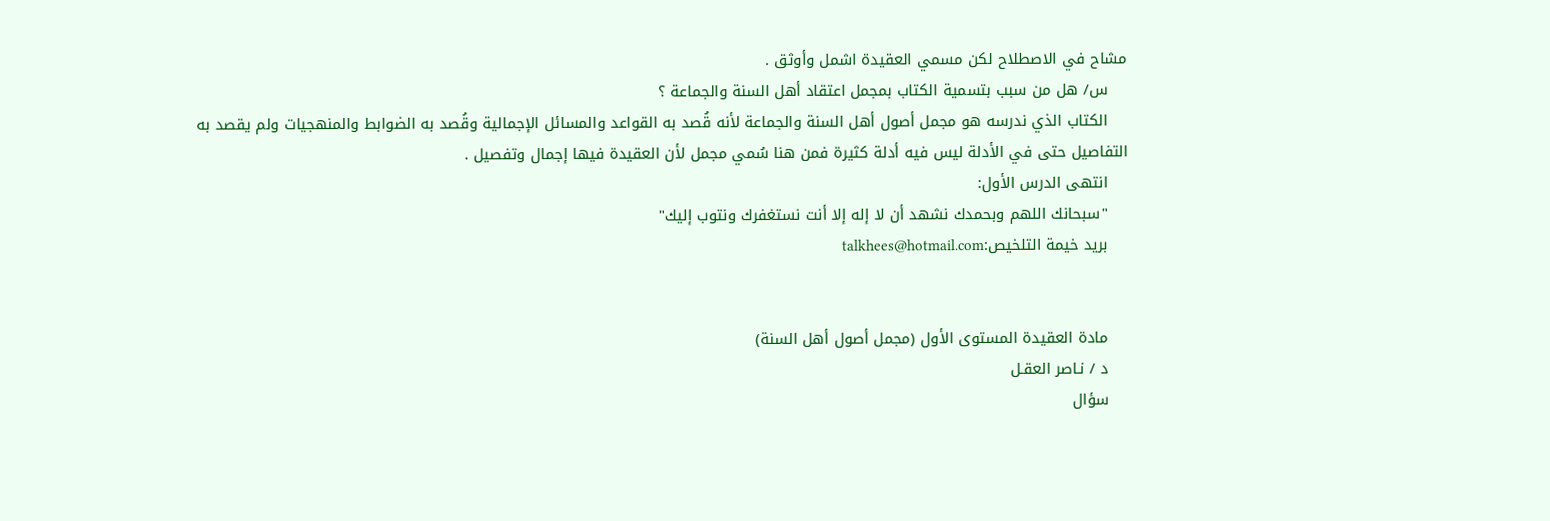مشاح في الاصطلاح لكن مسمي العقيدة اشمل وأوثق .
    س/ هل من سبب بتسمية الكتاب بمجمل اعتقاد أهل السنة والجماعة ؟
    الكتاب الذي ندرسه هو مجمل أصول أهل السنة والجماعة لأنه قُصد به القواعد والمسائل الإجمالية وقُصد به الضوابط والمنهجيات ولم يقصد به التفاصيل حتى في الأدلة ليس فيه أدلة كثيرة فمن هنا سُمي مجمل لأن العقيدة فيها إجمال وتفصيل .
    انتهى الدرس الأول:
    "سبحانك اللهم وبحمدك نشهد أن لا إله إلا أنت نستغفرك ونتوب إليك"
    بريد خيمة التلخيص:talkhees@hotmail.com


    مادة العقيدة المستوى الأول (مجمل أصول أهل السنة)
    د / نـاصر العقـل
    سؤال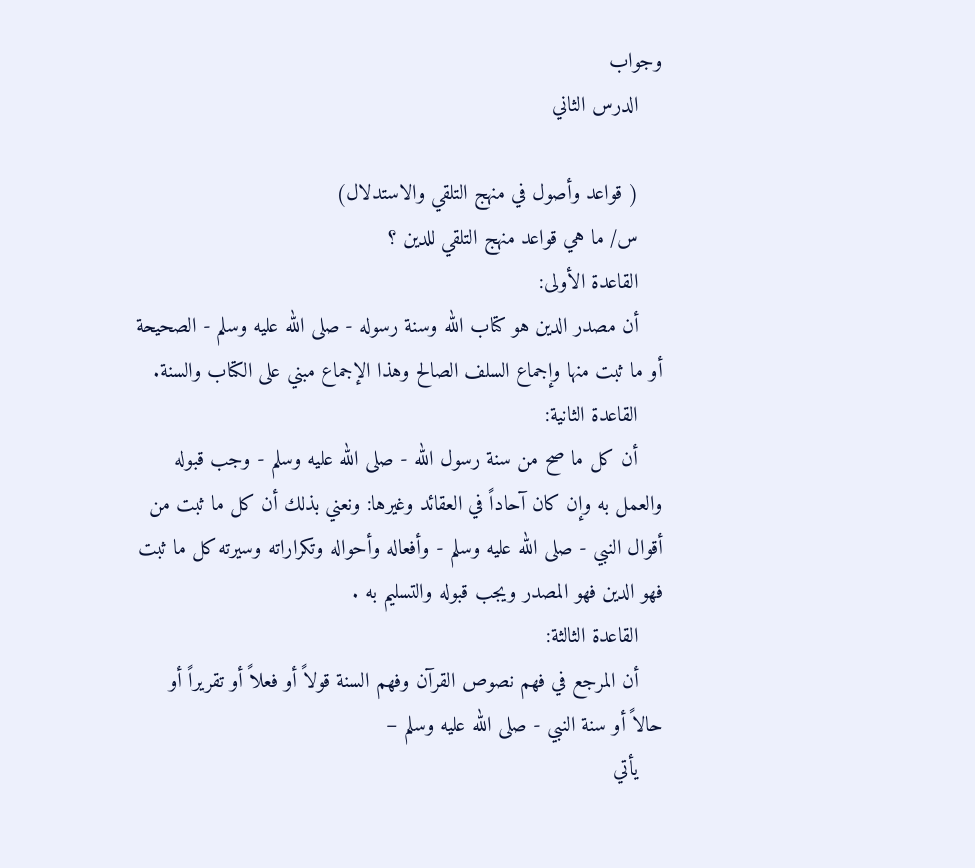وجواب
    الدرس الثاني

    ( قواعد وأصول في منهج التلقي والاستدلال)
    س/ ما هي قواعد منهج التلقي للدين ؟
    القاعدة الأولى:
    أن مصدر الدين هو كتاب الله وسنة رسوله - صلى الله عليه وسلم - الصحيحة أو ما ثبت منها وإجماع السلف الصالح وهذا الإجماع مبني على الكتاب والسنة.
    القاعدة الثانية:
    أن كل ما صح من سنة رسول الله - صلى الله عليه وسلم - وجب قبوله والعمل به وإن كان آحاداً في العقائد وغيرها: ونعني بذلك أن كل ما ثبت من أقوال النبي - صلى الله عليه وسلم - وأفعاله وأحواله وتكراراته وسيرته كل ما ثبت فهو الدين فهو المصدر ويجب قبوله والتسليم به .
    القاعدة الثالثة:
    أن المرجع في فهم نصوص القرآن وفهم السنة قولاً أو فعلاً أو تقريراً أو حالاً أو سنة النبي - صلى الله عليه وسلم –
    يأتي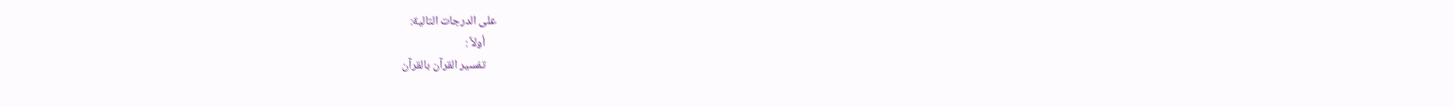على الدرجات التالية:
    أولاً :
    تفسير القرآن بالقرآن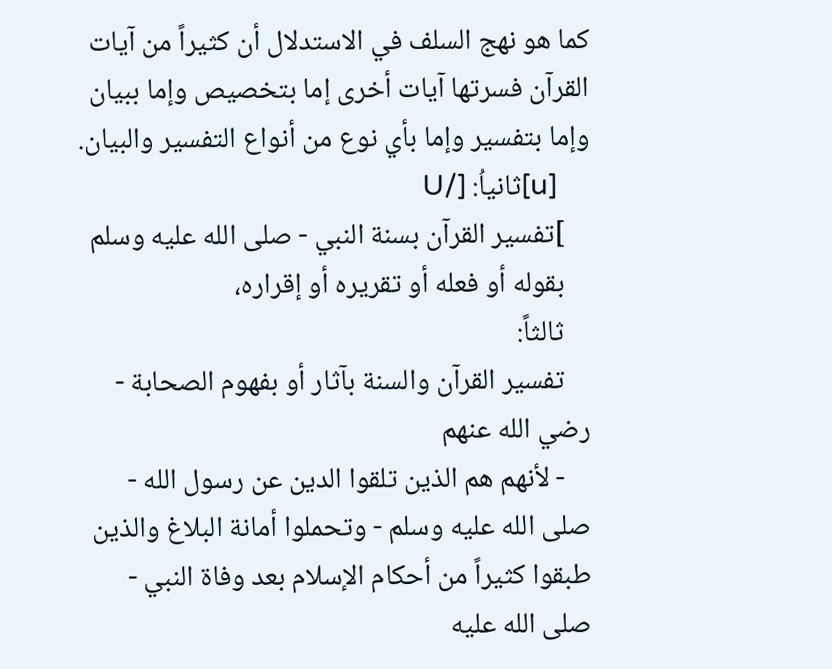كما هو نهج السلف في الاستدلال أن كثيراً من آيات القرآن فسرتها آيات أخرى إما بتخصيص وإما ببيان وإما بتفسير وإما بأي نوع من أنواع التفسير والبيان.
    [u]ثانياُ: [/U
    ]تفسير القرآن بسنة النبي - صلى الله عليه وسلم
    بقوله أو فعله أو تقريره أو إقراره،
    ثالثاً:
    تفسير القرآن والسنة بآثار أو بفهوم الصحابة - رضي الله عنهم
    - لأنهم هم الذين تلقوا الدين عن رسول الله - صلى الله عليه وسلم - وتحملوا أمانة البلاغ والذين طبقوا كثيراً من أحكام الإسلام بعد وفاة النبي - صلى الله عليه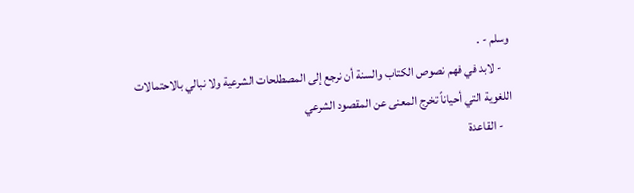وسلم - .
    - لابد في فهم نصوص الكتاب والسنة أن نرجع إلى المصطلحات الشرعية ولا نبالي بالاحتمالات اللغوية التي أحياناً تخرج المعنى عن المقصود الشرعي
    - القاعدة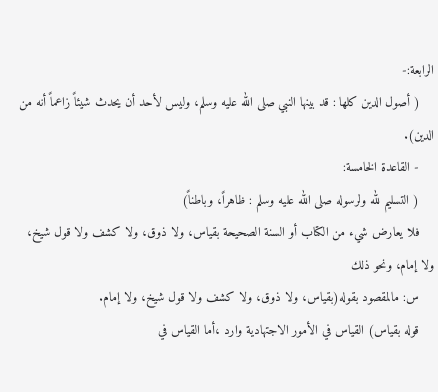الرابعة:-
    ( أصول الدين كلها : قد بينها النبي صلى الله عليه وسلم، وليس لأحد أن يحدث شيئاً زاعماً أنه من الدين).
    - القاعدة الخامسة:
    ( التسليم لله ولرسوله صلى الله عليه وسلم : ظاهراً، وباطناً)
    فلا يعارض شيء من الكتاب أو السنة الصحيحة بقياس، ولا ذوق، ولا كشف ولا قول شيخ، ولا إمام، ونحو ذلك
    س: مالمقصود بقوله(بقياس، ولا ذوق، ولا كشف ولا قول شيخ، ولا إمام.
    قوله بقياس) القياس في الأمور الاجتهادية وارد ،أما القياس في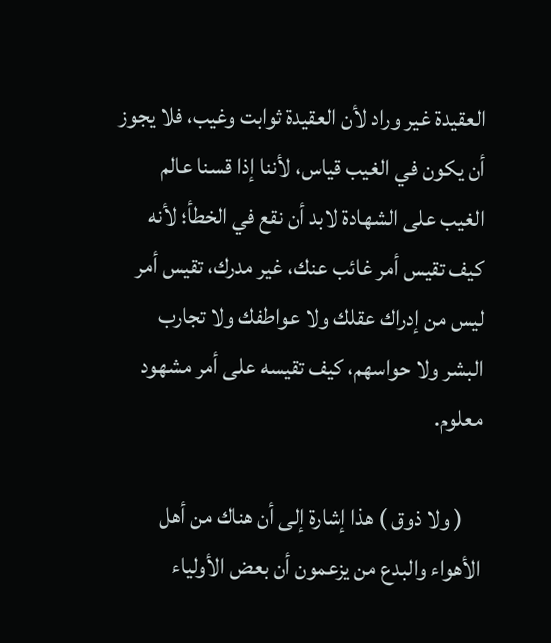العقيدة غير وراد لأن العقيدة ثوابت وغيب، فلا يجوز أن يكون في الغيب قياس، لأننا إذا قسنا عالم الغيب على الشهادة لابد أن نقع في الخطأ؛ لأنه كيف تقيس أمر غائب عنك، غير مدرك، تقيس أمر ليس من إدراك عقلك ولا عواطفك ولا تجارب البشر ولا حواسهم، كيف تقيسه على أمر مشهود معلوم.

    ( ولا ذوق ) هذا إشارة إلى أن هناك من أهل الأهواء والبدع من يزعمون أن بعض الأولياء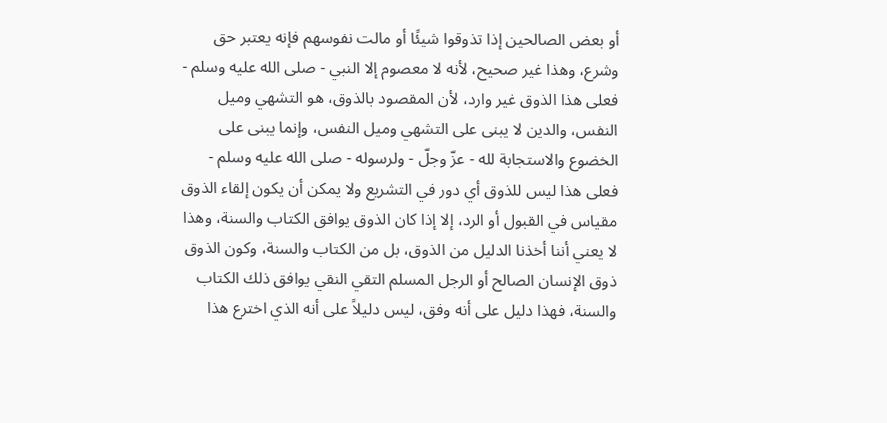أو بعض الصالحين إذا تذوقوا شيئًا أو مالت نفوسهم فإنه يعتبر حق وشرع، وهذا غير صحيح، لأنه لا معصوم إلا النبي - صلى الله عليه وسلم - فعلى هذا الذوق غير وارد، لأن المقصود بالذوق، هو التشهي وميل النفس، والدين لا يبنى على التشهي وميل النفس، وإنما يبنى على الخضوع والاستجابة لله - عزّ وجلّ - ولرسوله - صلى الله عليه وسلم - فعلى هذا ليس للذوق أي دور في التشريع ولا يمكن أن يكون إلقاء الذوق مقياس في القبول أو الرد، إلا إذا كان الذوق يوافق الكتاب والسنة، وهذا لا يعني أننا أخذنا الدليل من الذوق، بل من الكتاب والسنة، وكون الذوق ذوق الإنسان الصالح أو الرجل المسلم التقي النقي يوافق ذلك الكتاب والسنة، فهذا دليل على أنه وفق، ليس دليلاً على أنه الذي اخترع هذا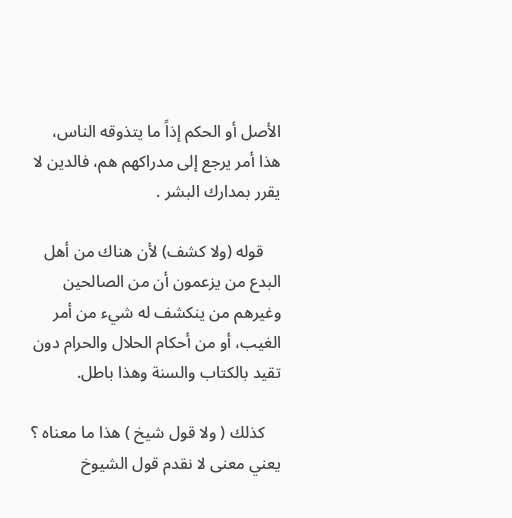الأصل أو الحكم إذاً ما يتذوقه الناس، هذا أمر يرجع إلى مدراكهم هم، فالدين لا يقرر بمدارك البشر .

    قوله (ولا كشف) لأن هناك من أهل البدع من يزعمون أن من الصالحين وغيرهم من ينكشف له شيء من أمر الغيب، أو من أحكام الحلال والحرام دون تقيد بالكتاب والسنة وهذا باطل.

    كذلك ( ولا قول شيخ ) هذا ما معناه ؟ يعني معنى لا نقدم قول الشيوخ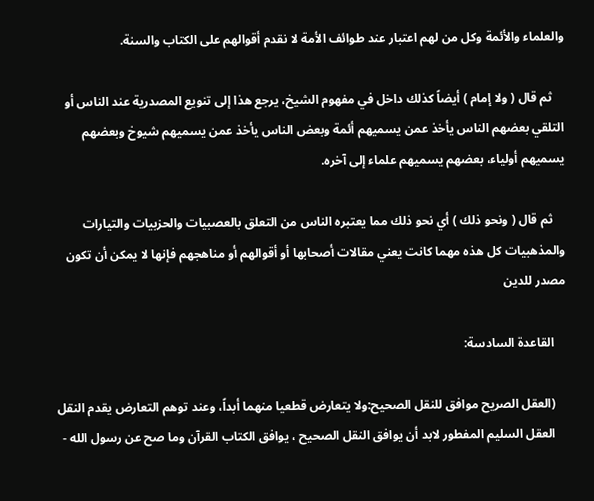والعلماء والأئمة وكل من لهم اعتبار عند طوائف الأمة لا نقدم أقوالهم على الكتاب والسنة.

    ثم قال ( ولا إمام ) أيضاً كذلك داخل في مفهوم الشيخ، يرجع هذا إلى تنويع المصدرية عند الناس أو التلقي بعضهم الناس يأخذ عمن يسميهم أئمة وبعض الناس يأخذ عمن يسميهم شيوخ وبعضهم يسميهم أولياء، بعضهم يسميهم علماء إلى آخره.

    ثم قال ( ونحو ذلك ) أي نحو ذلك مما يعتبره الناس من التعلق بالعصبيات والحزبيات والتيارات والمذهبيات كل هذه مهما كانت يعني مقالات أصحابها أو أقوالهم أو مناهجهم فإنها لا يمكن أن تكون مصدر للدين

    القاعدة السادسة:

    (العقل الصريح موافق للنقل الصحيح:ولا يتعارض قطعيا منهما أبداً، وعند توهم التعارض يقدم النقل
    العقل السليم المفطور لابد أن يوافق النقل الصحيح ، يوافق الكتاب القرآن وما صح عن رسول الله -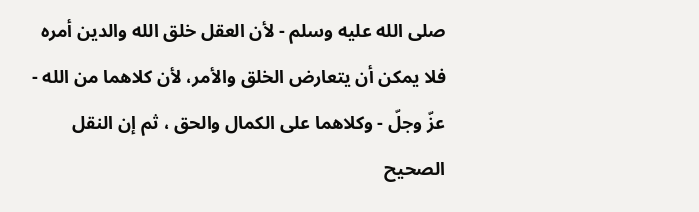صلى الله عليه وسلم - لأن العقل خلق الله والدين أمره فلا يمكن أن يتعارض الخلق والأمر، لأن كلاهما من الله - عزّ وجلّ - وكلاهما على الكمال والحق ، ثم إن النقل الصحيح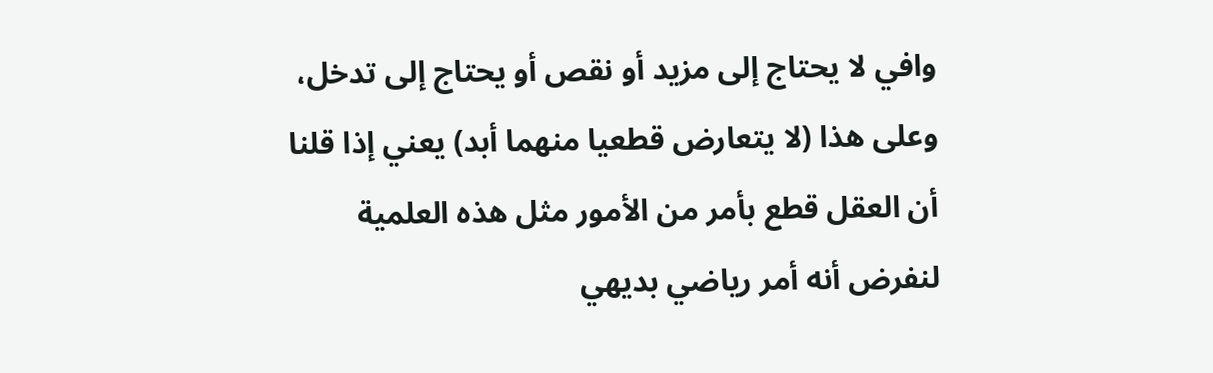وافي لا يحتاج إلى مزيد أو نقص أو يحتاج إلى تدخل، وعلى هذا (لا يتعارض قطعيا منهما أبد) يعني إذا قلنا أن العقل قطع بأمر من الأمور مثل هذه العلمية لنفرض أنه أمر رياضي بديهي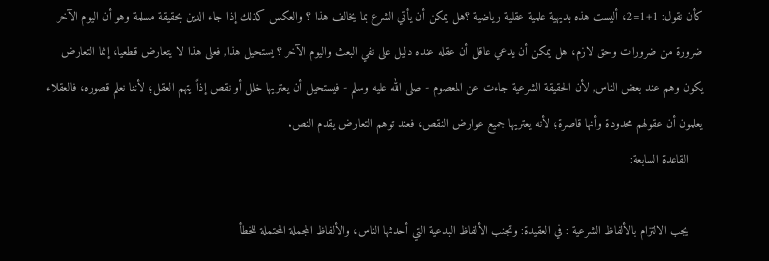كأن نقول: 1+1=2، أليست هذه بديهية علمية عقلية رياضية ؟هل يمكن أن يأتي الشرع بما يخالف هذا ؟ والعكس كذلك إذا جاء الدين بحقيقة مسلمة وهو أن اليوم الآخر ضرورة من ضرورات وحق لازم، هل يمكن أن يدعي عاقل أن عقله عنده دليل على نفي البعث واليوم الآخر ؟ يستحيل هذا, فعلى هذا لا يتعارض قطعيا، إنما التعارض يكون وهم عند بعض الناس, لأن الحقيقة الشرعية جاءت عن المعصوم - صلى الله عليه وسلم - فيستحيل أن يعتريها خلل أو نقص إذاً يتهم العقل؛ لأننا نعلم قصوره، فالعقلاء يعلمون أن عقولهم محدودة وأنها قاصرة؛ لأنه يعتريها جميع عوارض النقص، فعند توهم التعارض يقدم النص.
    القاعدة السابعة:

    يجب الالتزام بالألفاظ الشرعية : في العقيدة: وتجنب الألفاظ البدعية التي أحدثها الناس، والألفاظ المجملة المحتملة للخطأ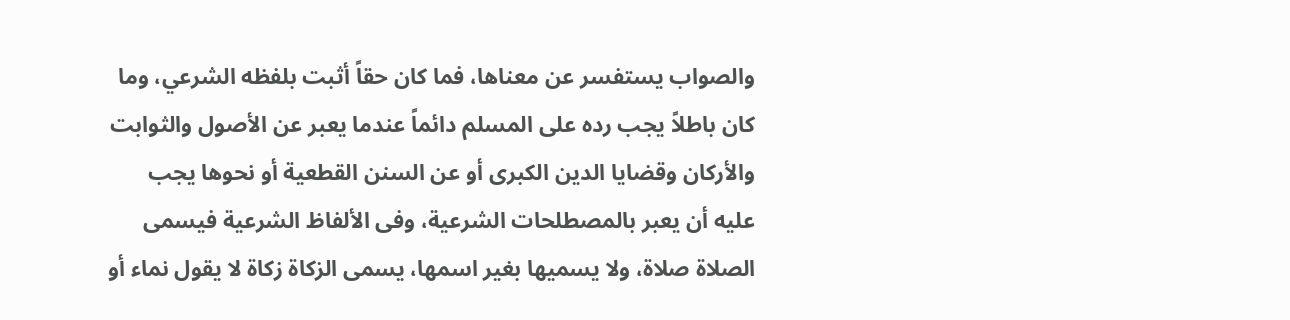والصواب يستفسر عن معناها، فما كان حقاً أثبت بلفظه الشرعي، وما كان باطلاً يجب رده على المسلم دائماً عندما يعبر عن الأصول والثوابت والأركان وقضايا الدين الكبرى أو عن السنن القطعية أو نحوها يجب عليه أن يعبر بالمصطلحات الشرعية، وفى الألفاظ الشرعية فيسمى الصلاة صلاة، ولا يسميها بغير اسمها، يسمى الزكاة زكاة لا يقول نماء أو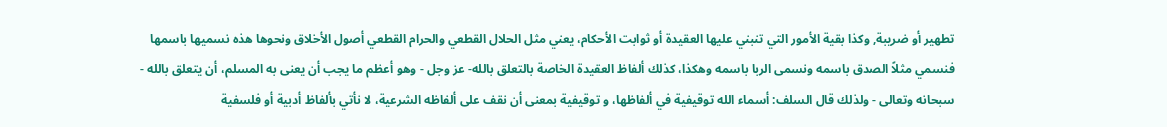تطهير أو ضريبة, وكذا بقية الأمور التي تنبني عليها العقيدة أو ثوابت الأحكام، يعني مثل الحلال القطعي والحرام القطعي أصول الأخلاق ونحوها هذه نسميها باسمها فنسمي مثلاً الصدق باسمه ونسمى الربا باسمه وهكذا، كذلك ألفاظ العقيدة الخاصة بالتعلق بالله- عز وجل - وهو أعظم ما يجب أن يعنى به المسلم، أن يتعلق بالله - سبحانه وتعالى - ولذلك قال السلف: أسماء الله توقيفية في ألفاظها، و توقيفية بمعنى أن نقف على ألفاظه الشرعية، لا نأتي بألفاظ أدبية أو فلسفية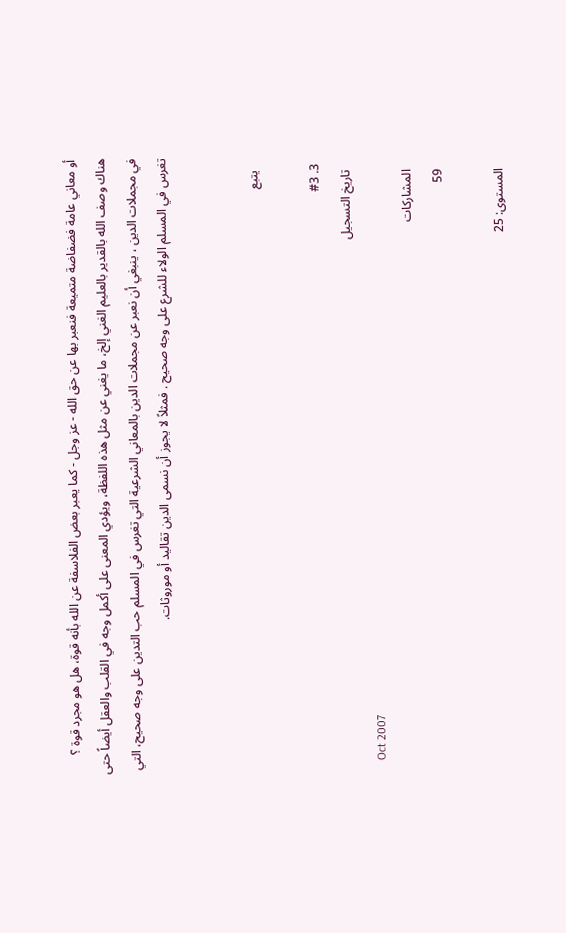أو معاني عامة فضفاضة متميعة فنعبر بها عن حق الله - عز وجل - كما يعبر بعض الفلاسفة عن الله بأنه قوة، هل هو مجرد قوة ؟ هناك وصف الله بالقدير بالعليم الغني إلخ، ما يغني عن مثل هذه اللفظة، ويؤدي المعنى على أكمل وجه في القلب والعقل أيضاً حتى في مجملات الدين ، ينبغي أن نعبر عن مجملات الدين بالمعاني الشرعية التي تغرس في المسلم حب التدين على وجه صحيح، التي تغرس في المسلم الولاء للشرع على وجه صحيح . فمثلاً لا يجوز أن نسمى الدين تقاليد أو موروثات.


    يتبع

  3. #3
    تاريخ التسجيل
    Oct 2007
    المشاركات
    59

    المستوى: 25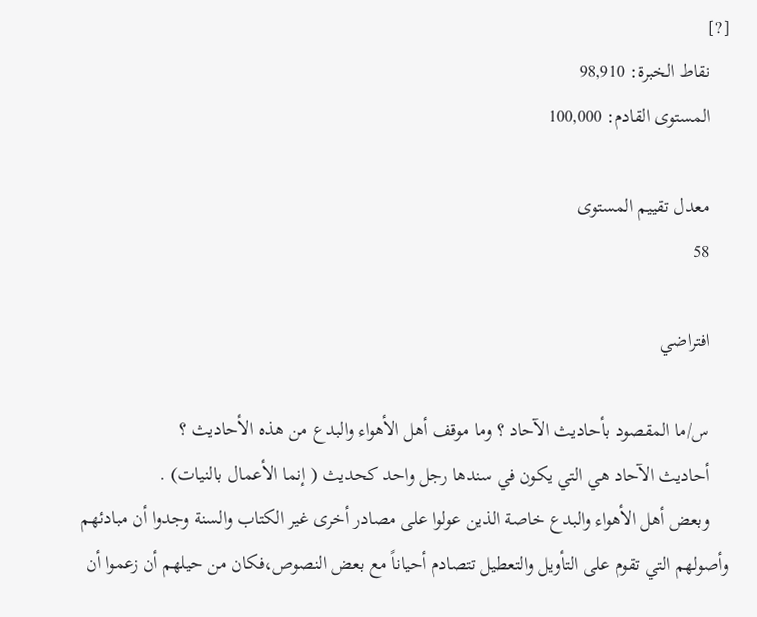[?]
    نقاط الخبرة: 98,910
    المستوى القادم: 100,000

    معدل تقييم المستوى
    58

    افتراضي

    س/ما المقصود بأحاديث الآحاد ؟ وما موقف أهل الأهواء والبدع من هذه الأحاديث ؟
    أحاديث الآحاد هي التي يكون في سندها رجل واحد كحديث ( إنما الأعمال بالنيات) .
    وبعض أهل الأهواء والبدع خاصة الذين عولوا على مصادر أخرى غير الكتاب والسنة وجدوا أن مبادئهم وأصولهم التي تقوم على التأويل والتعطيل تتصادم أحياناً مع بعض النصوص،فكان من حيلهم أن زعموا أن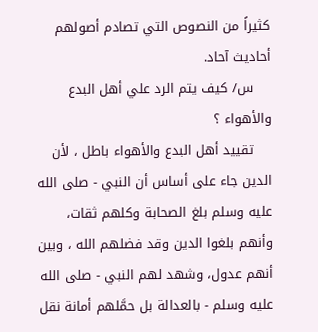كثيراً من النصوص التي تصادم أصولهم أحاديث آحاد.
    س/ كيف يتم الرد علي أهل البدع والأهواء ؟
    تقييد أهل البدع والأهواء باطل ، لأن الدين جاء على أساس أن النبي - صلى الله عليه وسلم بلغ الصحابة وكلهم ثقات، وأنهم بلغوا الدين وقد فضلهم الله ، وبين أنهم عدول، وشهد لهم النبي - صلى الله عليه وسلم - بالعدالة بل حمَّلهم أمانة نقل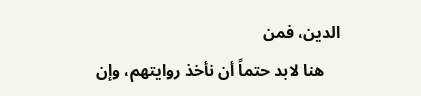الدين، فمن
    هنا لابد حتماً أن نأخذ روايتهم، وإن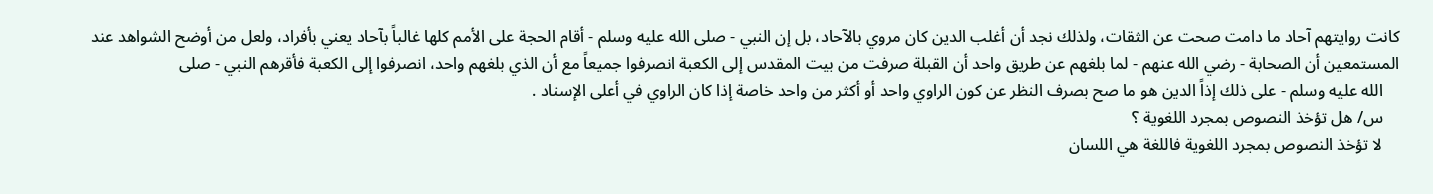كانت روايتهم آحاد ما دامت صحت عن الثقات، ولذلك نجد أن أغلب الدين كان مروي بالآحاد، بل إن النبي - صلى الله عليه وسلم - أقام الحجة على الأمم كلها غالباً بآحاد يعني بأفراد، ولعل من أوضح الشواهد عند المستمعين أن الصحابة - رضي الله عنهم - لما بلغهم عن طريق واحد أن القبلة صرفت من بيت المقدس إلى الكعبة انصرفوا جميعاً مع أن الذي بلغهم واحد، انصرفوا إلى الكعبة فأقرهم النبي - صلى
    الله عليه وسلم - على ذلك إذاً الدين هو ما صح بصرف النظر عن كون الراوي واحد أو أكثر من واحد خاصة إذا كان الراوي في أعلى الإسناد .
    س/ هل تؤخذ النصوص بمجرد اللغوية ؟
    لا تؤخذ النصوص بمجرد اللغوية فاللغة هي اللسان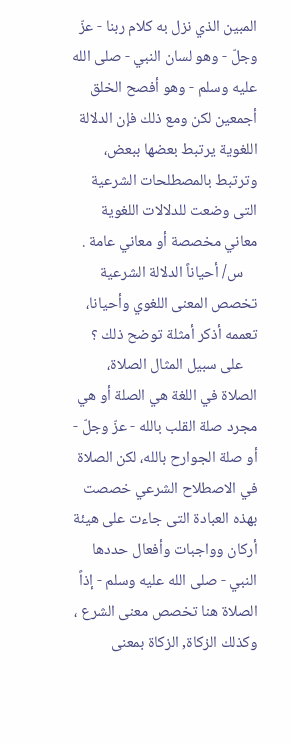المبين الذي نزل به كلام ربنا - عزّ وجلّ - وهو لسان النبي - صلى الله عليه وسلم - وهو أفصح الخلق أجمعين لكن ومع ذلك فإن الدلالة اللغوية يرتبط بعضها ببعض، وترتبط بالمصطلحات الشرعية التى وضعت للدلالات اللغوية معاني مخصصة أو معاني عامة .
    س/ أحياناً الدلالة الشرعية تخصص المعنى اللغوي وأحيانا، تعممه أذكر أمثلة توضح ذلك ؟
    على سبيل المثال الصلاة، الصلاة في اللغة هي الصلة أو هي مجرد صلة القلب بالله - عزّ وجلّ - أو صلة الجوارح بالله، لكن الصلاة في الاصطلاح الشرعي خصصت بهذه العبادة التى جاءت على هيئة أركان وواجبات وأفعال حددها النبي - صلى الله عليه وسلم - إذاً الصلاة هنا تخصص معنى الشرع ، وكذلك الزكاة, الزكاة بمعنى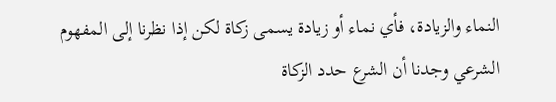النماء والزيادة، فأي نماء أو زيادة يسمى زكاة لكن إذا نظرنا إلى المفهوم الشرعي وجدنا أن الشرع حدد الزكاة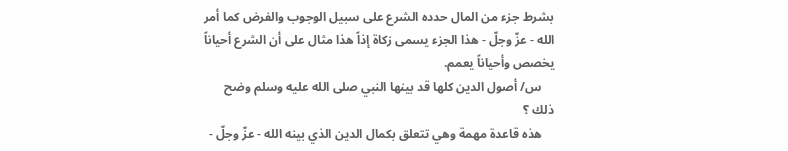بشرط جزء من المال حدده الشرع على سبيل الوجوب والفرض كما أمر الله - عزّ وجلّ - هذا الجزء يسمى زكاة إذاً هذا مثال على أن الشرع أحياناً يخصص وأحياناً يعمم.
    س/ أصول الدين كلها قد بينها النبي صلى الله عليه وسلم وضح ذلك ؟
    هذه قاعدة مهمة وهي تتعلق بكمال الدين الذي بينه الله - عزّ وجلّ -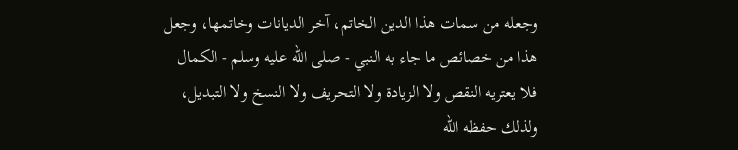وجعله من سمات هذا الدين الخاتم، آخر الديانات وخاتمها، وجعل هذا من خصائص ما جاء به النبي - صلى الله عليه وسلم - الكمال فلا يعتريه النقص ولا الزيادة ولا التحريف ولا النسخ ولا التبديل، ولذلك حفظه الله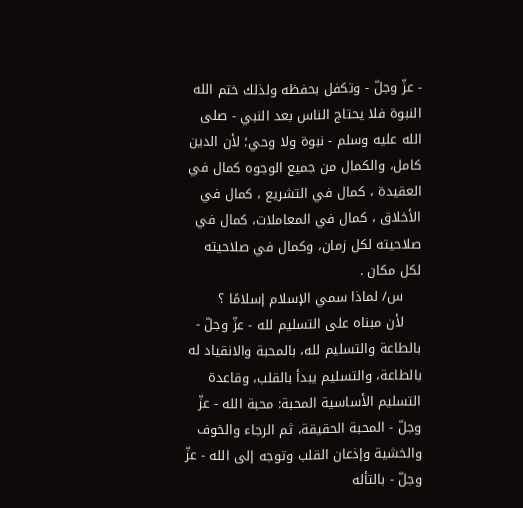- عزّ وجلّ - وتكفل بحفظه ولذلك ختم الله النبوة فلا يحتاج الناس بعد النبي - صلى الله عليه وسلم - نبوة ولا وحي؛ لأن الدين كامل، والكمال من جميع الوجوه كمال في العقيدة ، كمال في التشريع ، كمال في الأخلاق ، كمال في المعاملات، كمال في صلاحيته لكل زمان، وكمال في صلاحيته لكل مكان .
    س/ لماذا سمي الإسلام إسلامًا ؟
    لأن مبناه على التسليم لله - عزّ وجلّ - بالطاعة والتسليم لله، بالمحبة والانقياد له بالطاعة، والتسليم يبدأ بالقلب، وقاعدة التسليم الأساسية المحبة: محبة الله - عزّ وجلّ - المحبة الحقيقة، ثم الرجاء والخوف والخشية وإذعان القلب وتوجه إلى الله - عزّ وجلّ - بالتأله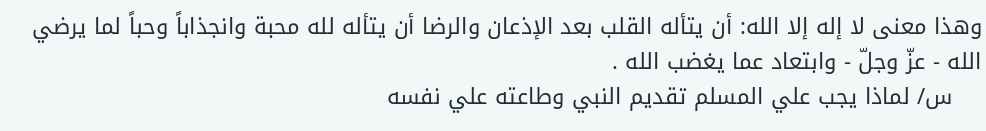وهذا معنى لا إله إلا الله: أن يتأله القلب بعد الإذعان والرضا أن يتأله لله محبة وانجذاباً وحباً لما يرضي الله - عزّ وجلّ - وابتعاد عما يغضب الله .
    س/ لماذا يجب علي المسلم تقديم النبي وطاعته علي نفسه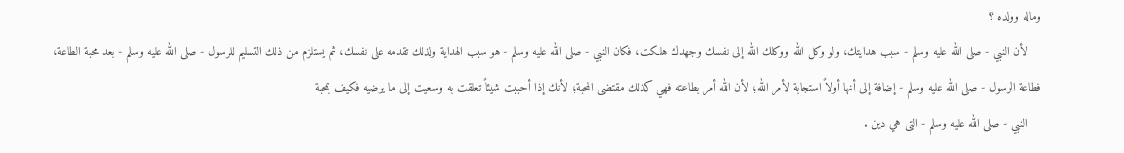وماله وولده ؟
    لأن النبي - صلى الله عليه وسلم - سبب هدايتك، ولو وكل الله ووكلك الله إلى نفسك وجهدك هلكت، فكان النبي - صلى الله عليه وسلم - هو سبب الهداية ولذلك تقدمه على نفسك، ثم يستلزم من ذلك التسليم للرسول - صلى الله عليه وسلم - بعد محبة الطاعة، فطاعة الرسول - صلى الله عليه وسلم - إضافة إلى أنها أولاً استجابة لأمر الله؛ لأن الله أمر بطاعته فهي كذلك مقتضى المحبة؛ لأنك إذا أحببت شيئاً تعلقت به وسعيت إلى ما يرضيه فكيف بمحبة
    النبي - صلى الله عليه وسلم - التى هي دين .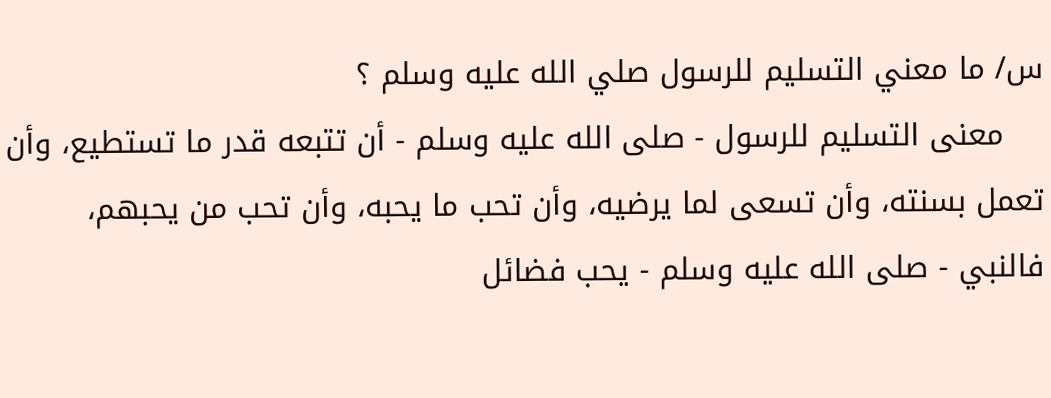س/ ما معني التسليم للرسول صلي الله عليه وسلم ؟
    معنى التسليم للرسول - صلى الله عليه وسلم - أن تتبعه قدر ما تستطيع، وأن تعمل بسنته، وأن تسعى لما يرضيه، وأن تحب ما يحبه، وأن تحب من يحبهم، فالنبي - صلى الله عليه وسلم - يحب فضائل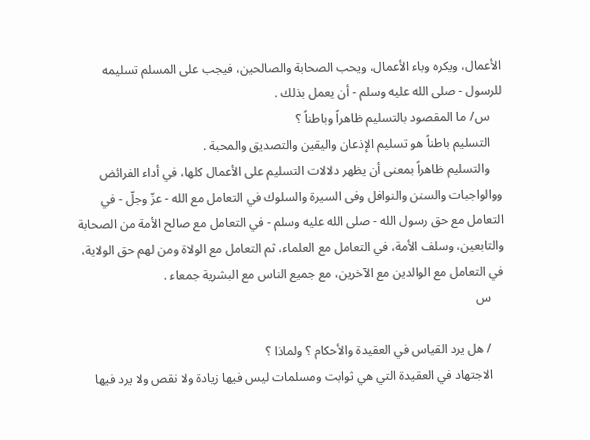الأعمال، ويكره وباء الأعمال، ويحب الصحابة والصالحين، فيجب على المسلم تسليمه للرسول - صلى الله عليه وسلم - أن يعمل بذلك .
    س/ ما المقصود بالتسليم ظاهراً وباطناً ؟
    التسليم باطناً هو تسليم الإذعان واليقين والتصديق والمحبة .
    والتسليم ظاهراً بمعنى أن يظهر دلالات التسليم على الأعمال كلها، في أداء الفرائض ووالواجبات والسنن والنوافل وفى السيرة والسلوك في التعامل مع الله - عزّ وجلّ - في التعامل مع حق رسول الله - صلى الله عليه وسلم - في التعامل مع صالح الأمة من الصحابة والتابعين، وسلف الأمة، في التعامل مع العلماء، ثم التعامل مع الولاة ومن لهم حق الولاية، في التعامل مع الوالدين مع الآخرين، مع جميع الناس مع البشرية جمعاء .
    س

    / هل يرد القياس في العقيدة والأحكام ؟ ولماذا ؟
    الاجتهاد في العقيدة التي هي ثوابت ومسلمات ليس فيها زيادة ولا نقص ولا يرد فيها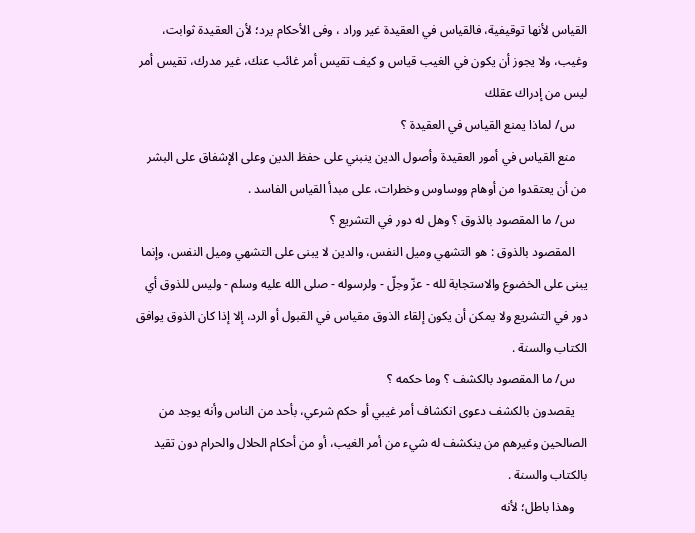القياس لأنها توقيفية، فالقياس في العقيدة غير وراد ، وفى الأحكام يرد؛ لأن العقيدة ثوابت، وغيب، ولا يجوز أن يكون في الغيب قياس و كيف تقيس أمر غائب عنك، غير مدرك، تقيس أمر ليس من إدراك عقلك
    س/ لماذا يمنع القياس في العقيدة ؟
    منع القياس في أمور العقيدة وأصول الدين ينبني على حفظ الدين وعلى الإشفاق على البشر من أن يعتقدوا من أوهام ووساوس وخطرات، على مبدأ القياس الفاسد .
    س/ ما المقصود بالذوق ؟ وهل له دور في التشريع ؟
    المقصود بالذوق : هو التشهي وميل النفس، والدين لا يبنى على التشهي وميل النفس، وإنما يبنى على الخضوع والاستجابة لله - عزّ وجلّ - ولرسوله - صلى الله عليه وسلم - وليس للذوق أي دور في التشريع ولا يمكن أن يكون إلقاء الذوق مقياس في القبول أو الرد، إلا إذا كان الذوق يوافق الكتاب والسنة .
    س/ ما المقصود بالكشف ؟ وما حكمه ؟
    يقصدون بالكشف دعوى انكشاف أمر غيبي أو حكم شرعي، بأحد من الناس وأنه يوجد من الصالحين وغيرهم من ينكشف له شيء من أمر الغيب، أو من أحكام الحلال والحرام دون تقيد بالكتاب والسنة .
    وهذا باطل؛ لأنه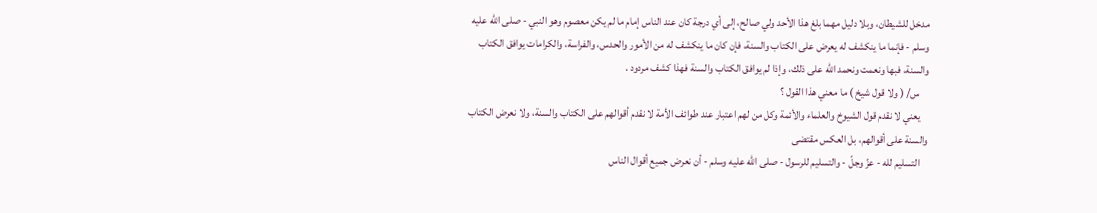مدخل للشيطان، وبلا دليل مهما بلغ هذا الأحد ولي صالح، إلى أي درجة كان عند الناس إمام ما لم يكن معصوم وهو النبي - صلى الله عليه وسلم - فإنما ما ينكشف له يعرض على الكتاب والسنة، فإن كان ما ينكشف له من الأمور والحدس، والفراسة، والكرامات يوافق الكتاب والسنة، فبها ونعمت ونحمد الله على ذلك، وإذا لم يوافق الكتاب والسنة فهذا كشف مردود .
    س/ ( ولا قول شيخ ) ما معني هذا القول ؟
    يعني لا نقدم قول الشيوخ والعلماء والأئمة وكل من لهم اعتبار عند طوائف الأمة لا نقدم أقوالهم على الكتاب والسنة، ولا نعرض الكتاب والسنة على أقوالهم، بل العكس مقتضى
    التسليم لله - عزّ وجلّ - والتسليم للرسول - صلى الله عليه وسلم - أن نعرض جميع أقوال الناس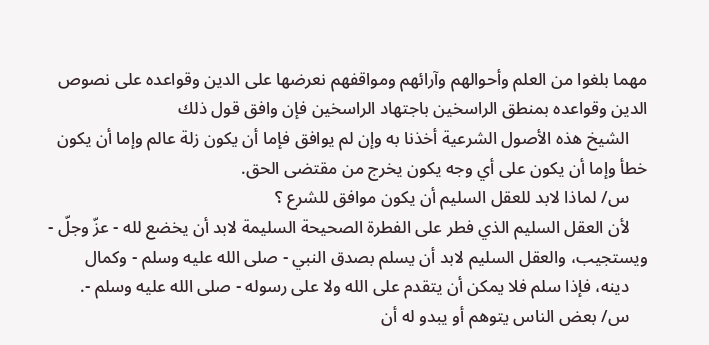مهما بلغوا من العلم وأحوالهم وآرائهم ومواقفهم نعرضها على الدين وقواعده على نصوص الدين وقواعده بمنطق الراسخين باجتهاد الراسخين فإن وافق قول ذلك
    الشيخ هذه الأصول الشرعية أخذنا به وإن لم يوافق فإما أن يكون زلة عالم وإما أن يكون خطأ وإما أن يكون على أي وجه يكون يخرج من مقتضى الحق.
    س/ لماذا لابد للعقل السليم أن يكون موافق للشرع ؟
    لأن العقل السليم الذي فطر على الفطرة الصحيحة السليمة لابد أن يخضع لله - عزّ وجلّ - ويستجيب، والعقل السليم لابد أن يسلم بصدق النبي - صلى الله عليه وسلم - وكمال
    دينه، فإذا سلم فلا يمكن أن يتقدم على الله ولا على رسوله - صلى الله عليه وسلم -.
    س/ بعض الناس يتوهم أو يبدو له أن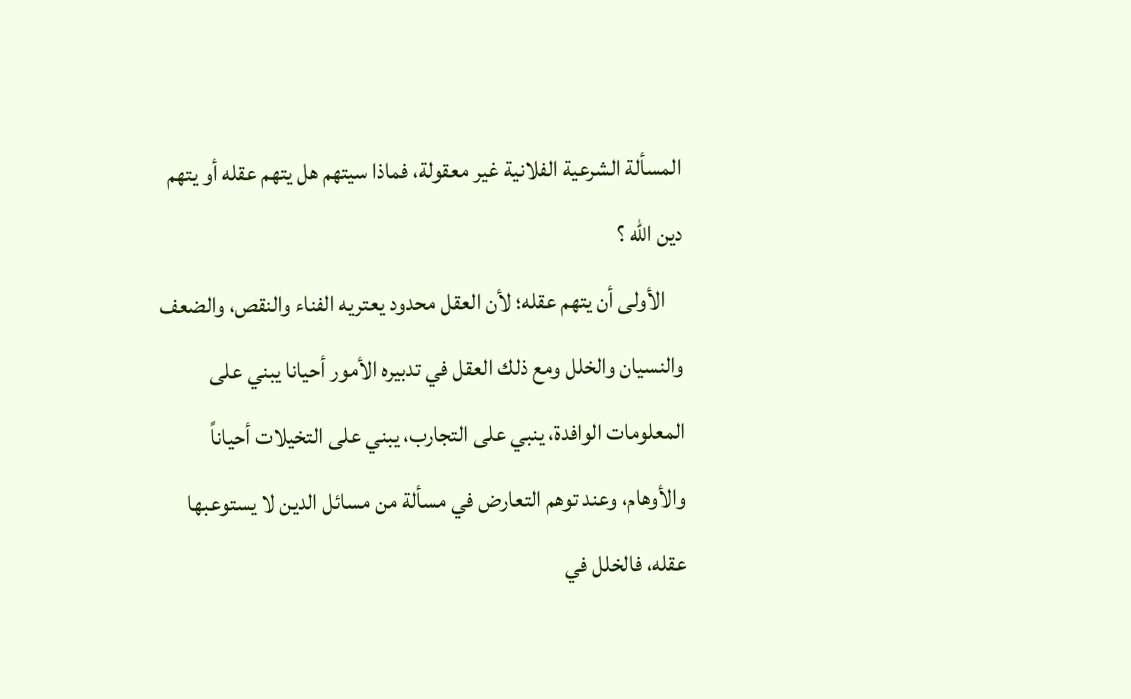المسألة الشرعية الفلانية غير معقولة، فماذا سيتهم هل يتهم عقله أو يتهم دين الله ؟
    الأولى أن يتهم عقله؛ لأن العقل محدود يعتريه الفناء والنقص، والضعف والنسيان والخلل ومع ذلك العقل في تدبيره الأمور أحيانا يبني على المعلومات الوافدة، ينبي على التجارب، يبني على التخيلات أحياناً والأوهام، وعند توهم التعارض في مسألة من مسائل الدين لا يستوعبها عقله، فالخلل في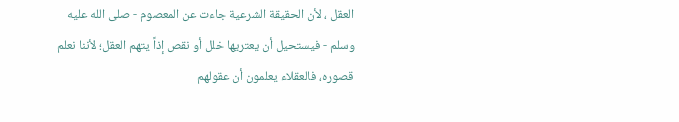العقل ، لأن الحقيقة الشرعية جاءت عن المعصوم - صلى الله عليه وسلم - فيستحيل أن يعتريها خلل أو نقص إذاً يتهم العقل؛ لأننا نعلم قصوره، فالعقلاء يعلمون أن عقولهم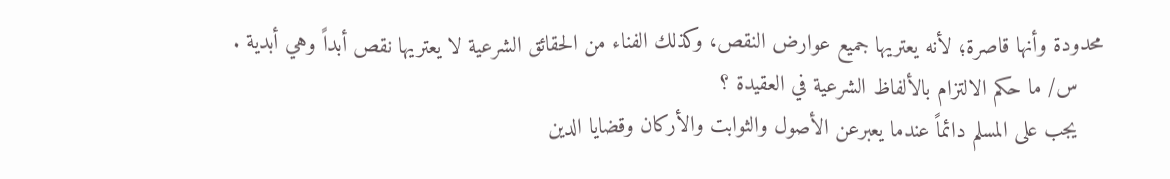محدودة وأنها قاصرة؛ لأنه يعتريها جميع عوارض النقص، وكذلك الفناء من الحقائق الشرعية لا يعتريها نقص أبداً وهي أبدية .
    س/ ما حكم الالتزام بالألفاظ الشرعية في العقيدة ؟
    يجب على المسلم دائماً عندما يعبرعن الأصول والثوابت والأركان وقضايا الدين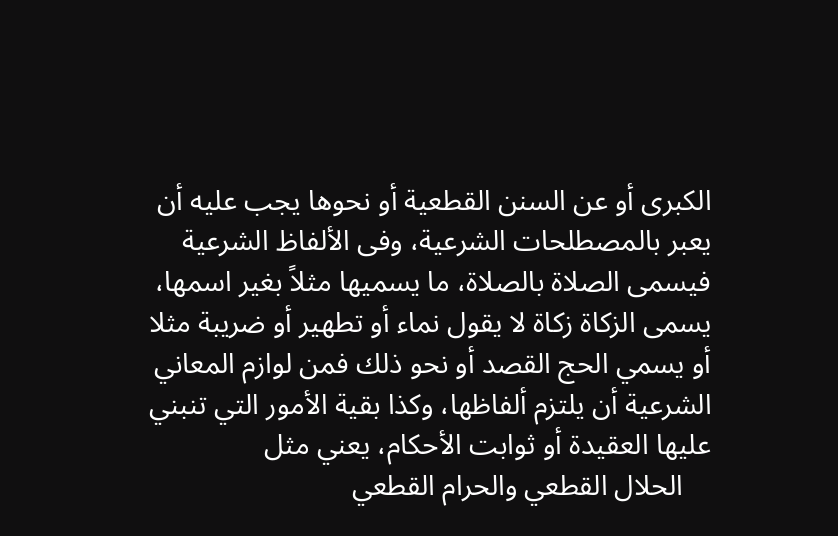الكبرى أو عن السنن القطعية أو نحوها يجب عليه أن يعبر بالمصطلحات الشرعية، وفى الألفاظ الشرعية فيسمى الصلاة بالصلاة، ما يسميها مثلاً بغير اسمها، يسمى الزكاة زكاة لا يقول نماء أو تطهير أو ضريبة مثلا أو يسمي الحج القصد أو نحو ذلك فمن لوازم المعاني الشرعية أن يلتزم ألفاظها، وكذا بقية الأمور التي تنبني عليها العقيدة أو ثوابت الأحكام، يعني مثل
    الحلال القطعي والحرام القطعي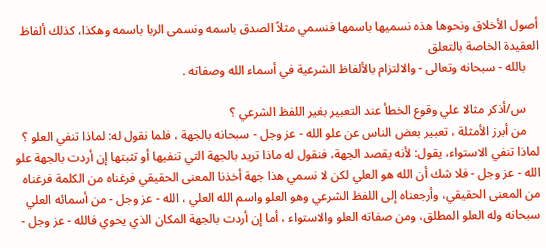أصول الأخلاق ونحوها هذه نسميها باسمها فنسمي مثلاً الصدق باسمه ونسمى الربا باسمه وهكذا، كذلك ألفاظ العقيدة الخاصة بالتعلق
    بالله - سبحانه وتعالى - والالتزام بالألفاظ الشرعية في أسماء الله وصفاته .

    س/أذكر مثالا علي وقوع الخطأ عند التعبير بغير اللفظ الشرعي ؟
    من أبرز الأمثلة ، تعبير بعض الناس عن علو الله - عز وجل - سبحانه بالجهة ، فلما نقول له: لماذا تنفي العلو ؟ لماذا تنفي الاستواء، يقول: لأنه يقصد الجهة، فنقول له ماذا تريد بالجهة التي تنفيها أو تثبتها إن أردت بالجهة علو الله - عز وجل - فلا شك أن الله هو العلي لكن لا نسمي هذا جهة أخذنا المعنى الحقيقي فرغناه من الكلمة فرغناه من المعنى الحقيقي، وأرجعناه إلى اللفظ الشرعي وهو العلو واسم الله العلي ، الله - عز وجل - من أسمائه العلي سبحانه وله العلو المطلق، ومن صفاته العلو والاستواء ، أما إن أردت بالجهة المكان الذي يحوي فالله - عز وجل -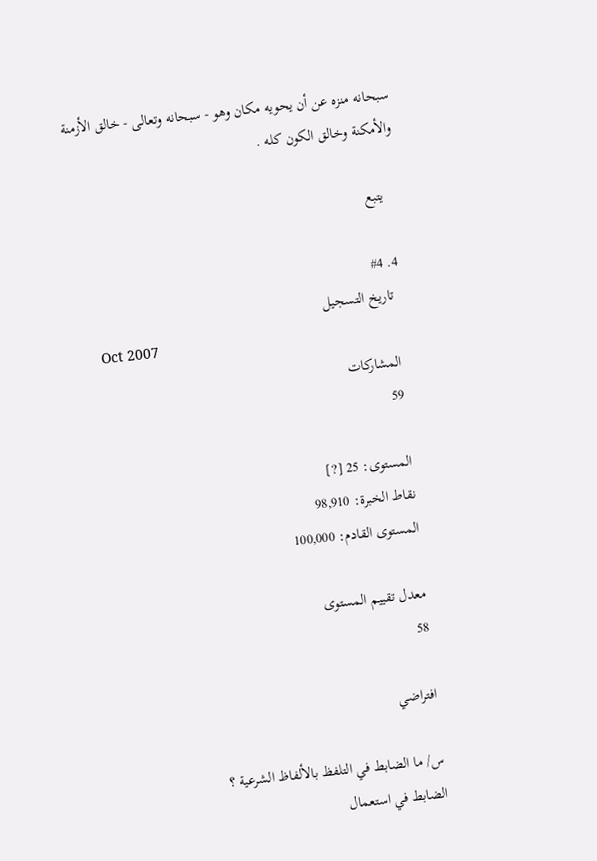سبحانه منزه عن أن يحويه مكان وهو - سبحانه وتعالى - خالق الأزمنة والأمكنة وخالق الكون كله .

    يتبع

  4. #4
    تاريخ التسجيل
    Oct 2007
    المشاركات
    59

    المستوى: 25 [?]
    نقاط الخبرة: 98,910
    المستوى القادم: 100,000

    معدل تقييم المستوى
    58

    افتراضي

    س/ ما الضابط في التلفظ بالألفاظ الشرعية ؟
    الضابط في استعمال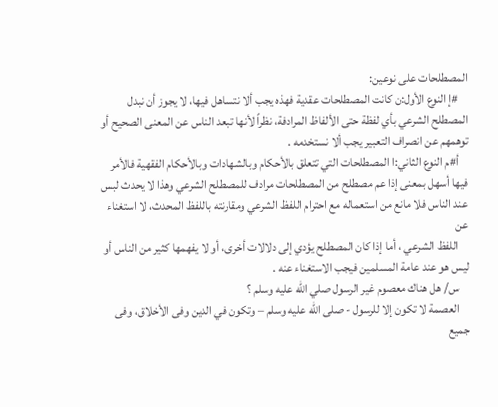المصطلحات على نوعين:
    #إ النوع الأول:ن كانت المصطلحات عقدية فهذه يجب ألا نتساهل فيها، لا يجوز أن نبدل المصطلح الشرعي بأي لفظة حتى الألفاظ المرادفة، نظراً لأنها تبعد الناس عن المعنى الصحيح أو توهمهم عن انصراف التعبير يجب ألا نستخدمه .
    أ#م النوع الثاني:ا المصطلحات التي تتعلق بالأحكام وبالشهادات وبالأحكام الفقهية فالأمر فيها أسهل بمعنى إذا عم مصطلح من المصطلحات مرادف للمصطلح الشرعي وهذا لا يحدث لبس عند الناس فلا مانع من استعماله مع احترام اللفظ الشرعي ومقارنته باللفظ المحدث، لا استغناء عن
    اللفظ الشرعي ، أما إذا كان المصطلح يؤدي إلى دلالات أخرى، أو لا يفهمها كثير من الناس أو ليس هو عند عامة المسلمين فيجب الاستغناء عنه .
    س/ هل هناك معصوم غير الرسول صلي الله عليه وسلم ؟
    العصمة لا تكون إلا للرسول - صلى الله عليه وسلم – وتكون في الدين وفى الأخلاق، وفى جميع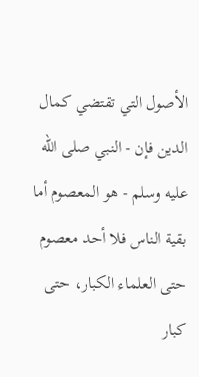الأصول التي تقتضي كمال الدين فإن - النبي صلى الله عليه وسلم - هو المعصوم أما بقية الناس فلا أحد معصوم حتى العلماء الكبار، حتى كبار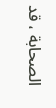الصحابة ، قد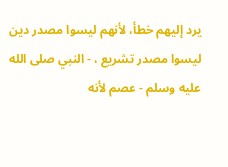يرد إليهم خطأ، لأنهم ليسوا مصدر دين ليسوا مصدر تشريع ، - النبي صلى الله عليه وسلم - عصم لأنه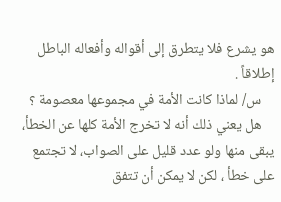هو يشرع فلا يتطرق إلى أقواله وأفعاله الباطل إطلاقاً .
    س/ لماذا كانت الأمة في مجموعها معصومة ؟
    هل يعني ذلك أنه لا تخرج الأمة كلها عن الخطأ، يبقى منها ولو عدد قليل على الصواب، لا تجتمع على خطأ ، لكن لا يمكن أن تتفق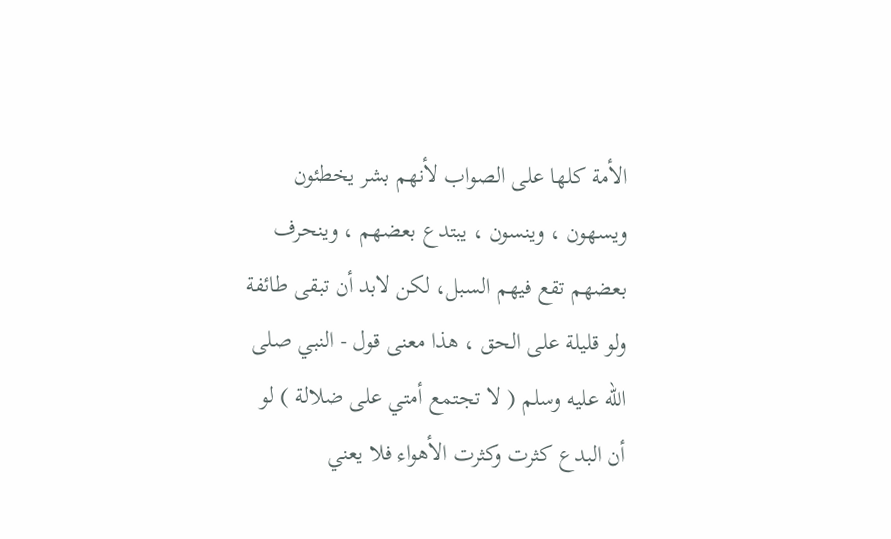الأمة كلها على الصواب لأنهم بشر يخطئون ويسهون ، وينسون ، يبتدع بعضهم ، وينحرف بعضهم تقع فيهم السبل، لكن لابد أن تبقى طائفة ولو قليلة على الحق ، هذا معنى قول - النبي صلى الله عليه وسلم ( لا تجتمع أمتي على ضلالة ) لو أن البدع كثرت وكثرت الأهواء فلا يعني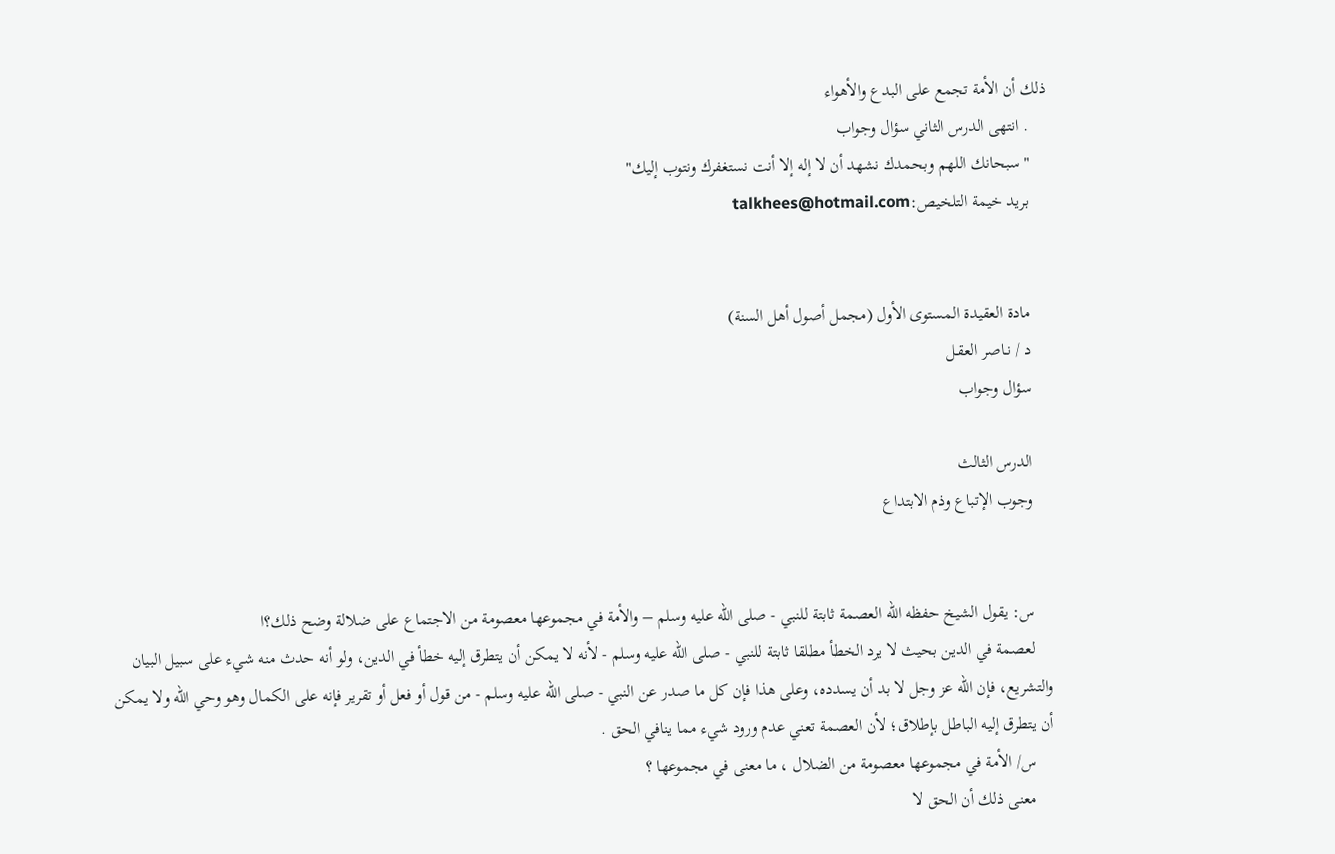ذلك أن الأمة تجمع على البدع والأهواء
    . انتهى الدرس الثاني سؤال وجواب
    "سبحانك اللهم وبحمدك نشهد أن لا إله إلا أنت نستغفرك ونتوب إليك"
    بريد خيمة التلخيص:talkhees@hotmail.com


    مادة العقيدة المستوى الأول (مجمل أصول أهل السنة)
    د / نـاصر العقـل
    سؤال وجواب

    الدرس الثالث
    وجوب الإتباع وذم الابتداع


    س: يقول الشيخ حفظه الله العصمة ثابتة للنبي - صلى الله عليه وسلم – والأمة في مجموعها معصومة من الاجتماع على ضلالة وضح ذلك؟ا
    لعصمة في الدين بحيث لا يرد الخطأ مطلقا ثابتة للنبي - صلى الله عليه وسلم - لأنه لا يمكن أن يتطرق إليه خطأ في الدين، ولو أنه حدث منه شيء على سبيل البيان والتشريع، فإن الله عز وجل لا بد أن يسدده، وعلى هذا فإن كل ما صدر عن النبي - صلى الله عليه وسلم - من قول أو فعل أو تقرير فإنه على الكمال وهو وحي الله ولا يمكن أن يتطرق إليه الباطل بإطلاق؛ لأن العصمة تعني عدم ورود شيء مما ينافي الحق .
    س/ الأمة في مجموعها معصومة من الضلال ، ما معنى في مجموعها ؟
    معنى ذلك أن الحق لا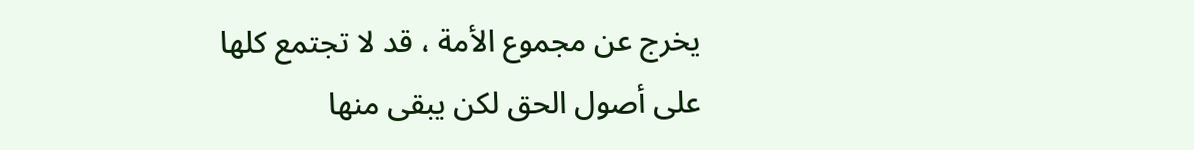يخرج عن مجموع الأمة ، قد لا تجتمع كلها على أصول الحق لكن يبقى منها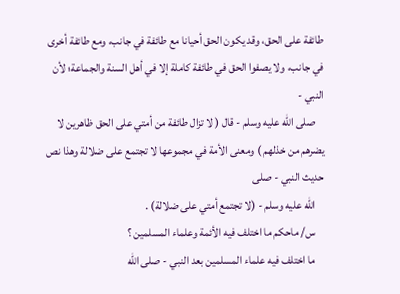طائفة على الحق، وقد يكون الحق أحيانا مع طائفة في جانب، ومع طائفة أخرى في جانب، ولا يصفوا الحق في طائفة كاملة إلا في أهل السنة والجماعة؛ لأن النبي -
    صلى الله عليه وسلم - قال ( لا تزال طائفة من أمتي على الحق ظاهرين لا يضرهم من خذلهم ) ومعنى الأمة في مجموعها لا تجتمع على ضلالة وهذا نص حديث النبي - صلى
    الله عليه وسلم - (لا تجتمع أمتي على ضلالة) .
    س/ ماحكم ما اختلف فيه الأئمة وعلماء المسلمين ؟
    ما اختلف فيه علماء المسلمين بعد النبي - صلى الله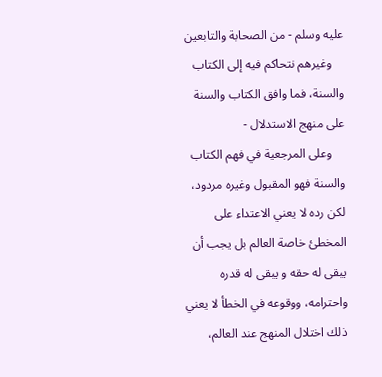عليه وسلم - من الصحابة والتابعين
    وغيرهم نتحاكم فيه إلى الكتاب والسنة، فما وافق الكتاب والسنة على منهج الاستدلال -
    وعلى المرجعية في فهم الكتاب والسنة فهو المقبول وغيره مردود، لكن رده لا يعني الاعتداء على المخطئ خاصة العالم بل يجب أن يبقى له حقه و يبقى له قدره واحترامه، ووقوعه في الخطأ لا يعني ذلك اختلال المنهج عند العالم،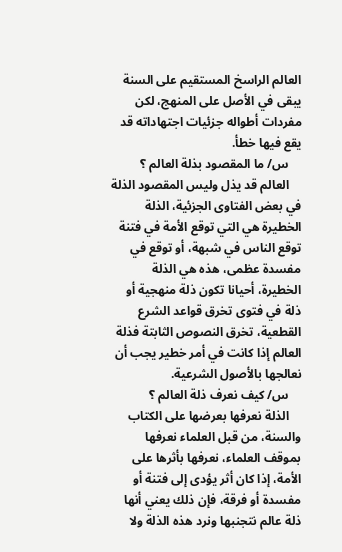العالم الراسخ المستقيم على السنة يبقى في الأصل على المنهج، لكن مفردات أطواله جزئيات اجتهاداته قد يقع فيها خطأ.
    س/ ما المقصود بذلة العالم ؟
    العالم قد يذل وليس المقصود الذلة في بعض الفتاوى الجزئية، الذلة الخطيرة هي التي توقع الأمة في فتنة توقع الناس في شبهة، أو توقع في مفسدة عظمى، هذه هي الذلة الخطيرة، أحيانا تكون ذلة منهجية أو ذلة في فتوى تخرق قواعد الشرع القطعية، تخرق النصوص الثابتة فذلة العالم إذا كانت في أمر خطير يجب أن نعالجها بالأصول الشرعية.
    س/ كيف نعرف ذلة العالم ؟
    الذلة نعرفها بعرضها على الكتاب والسنة، من قبل العلماء نعرفها بموقف العلماء، نعرفها بأثرها على الأمة، إذا كان أثر يؤدى إلى فتنة أو مفسدة أو فرقة، فإن ذلك يعني أنها ذلة عالم نتجنبها ونرد هذه الذلة ولا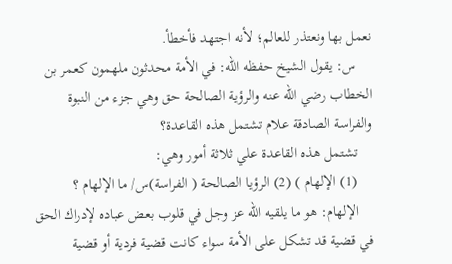نعمل بها ونعتذر للعالم؛ لأنه اجتهد فأخطأ.
    س: يقول الشيخ حفظه الله: في الأمة محدثون ملهمون كعمر بن الخطاب رضي الله عنه والرؤية الصالحة حق وهي جزء من النبوة والفراسة الصادقة علام تشتمل هذه القاعدة؟
    تشتمل هذه القاعدة علي ثلاثة أمور وهي:
    (1) الإلهام ) (2) الرؤيا الصالحة ( الفراسة)س/ ما الإلهام ؟
    الإلهام: هو ما يلقيه الله عز وجل في قلوب بعض عباده لإدراك الحق في قضية قد تشكل على الأمة سواء كانت قضية فردية أو قضية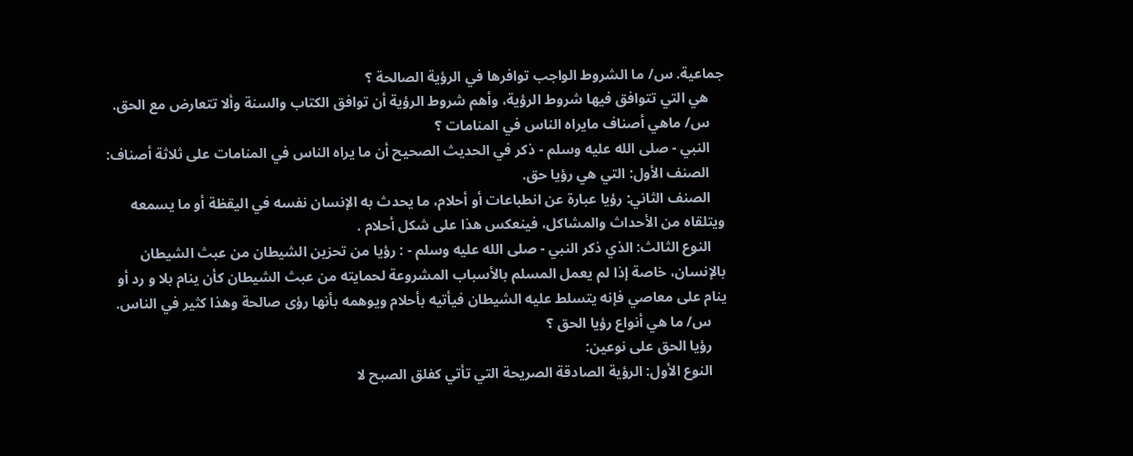جماعية. س/ ما الشروط الواجب توافرها في الرؤية الصالحة ؟
    هي التي تتوافق فيها شروط الرؤية، وأهم شروط الرؤية أن توافق الكتاب والسنة وألا تتعارض مع الحق.
    س/ ماهي أصناف مايراه الناس في المنامات ؟
    النبي - صلى الله عليه وسلم - ذكر في الحديث الصحيح أن ما يراه الناس في المنامات على ثلاثة أصناف:
    الصنف الأول: التي هي رؤيا حق.
    الصنف الثاني: رؤيا عبارة عن انطباعات أو أحلام، ما يحدث به الإنسان نفسه في اليقظة أو ما يسمعه ويتلقاه من الأحداث والمشاكل، فينعكس هذا على شكل أحلام .
    النوع الثالث: الذي ذكر النبي - صلى الله عليه وسلم - : رؤيا من تحزين الشيطان من عبث الشيطان بالإنسان، خاصة إذا لم يعمل المسلم بالأسباب المشروعة لحمايته من عبث الشيطان كأن ينام بلا و رد أو ينام على معاصي فإنه يتسلط عليه الشيطان فيأتيه بأحلام ويوهمه بأنها رؤى صالحة وهذا كثير في الناس.
    س/ ما هي أنواع رؤيا الحق ؟
    رؤيا الحق على نوعين:
    النوع الأول: الرؤية الصادقة الصريحة التي تأتي كفلق الصبح لا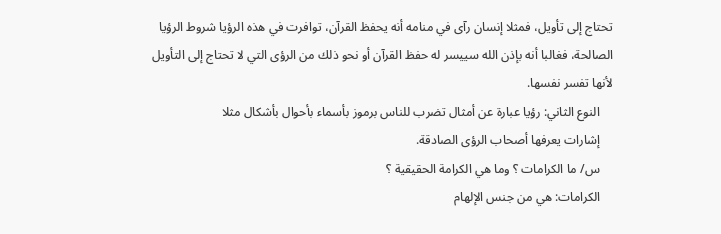تحتاج إلى تأويل، فمثلا إنسان رآى في منامه أنه يحفظ القرآن، توافرت في هذه الرؤيا شروط الرؤيا الصالحة، فغالبا أنه بإذن الله سييسر له حفظ القرآن أو نحو ذلك من الرؤى التي لا تحتاج إلى التأويل لأنها تفسر نفسها.
    النوع الثاني: رؤيا عبارة عن أمثال تضرب للناس برموز بأسماء بأحوال بأشكال مثلا
    إشارات يعرفها أصحاب الرؤى الصادقة.
    س/ ما الكرامات ؟ وما هي الكرامة الحقيقية ؟
    الكرامات: هي من جنس الإلهام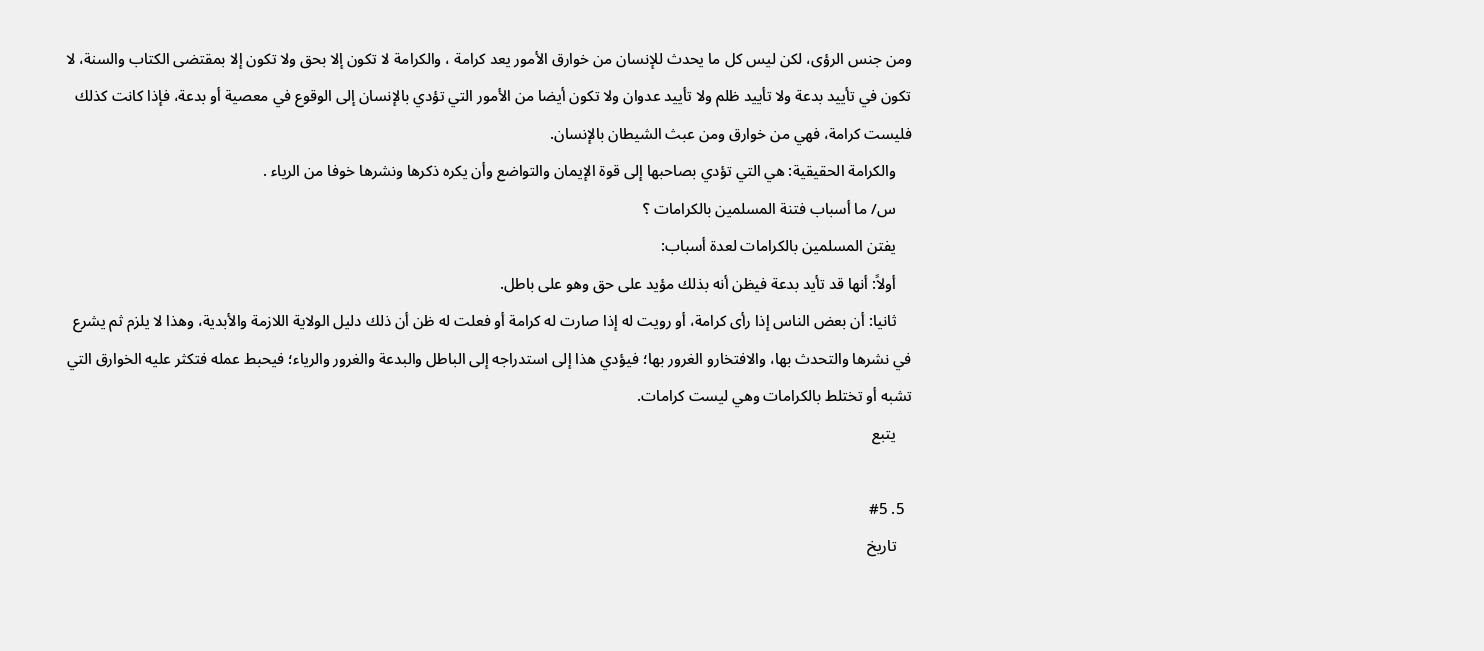ومن جنس الرؤى، لكن ليس كل ما يحدث للإنسان من خوارق الأمور يعد كرامة ، والكرامة لا تكون إلا بحق ولا تكون إلا بمقتضى الكتاب والسنة، لا تكون في تأييد بدعة ولا تأييد ظلم ولا تأييد عدوان ولا تكون أيضا من الأمور التي تؤدي بالإنسان إلى الوقوع في معصية أو بدعة، فإذا كانت كذلك فليست كرامة، فهي من خوارق ومن عبث الشيطان بالإنسان.
    والكرامة الحقيقية: هي التي تؤدي بصاحبها إلى قوة الإيمان والتواضع وأن يكره ذكرها ونشرها خوفا من الرياء .
    س/ ما أسباب فتنة المسلمين بالكرامات ؟
    يفتن المسلمين بالكرامات لعدة أسباب:
    أولاً: أنها قد تأيد بدعة فيظن أنه بذلك مؤيد على حق وهو على باطل.
    ثانيا: أن بعض الناس إذا رأى كرامة، أو رويت له إذا صارت له كرامة أو فعلت له ظن أن ذلك دليل الولاية اللازمة والأبدية، وهذا لا يلزم ثم يشرع في نشرها والتحدث بها، والافتخارو الغرور بها؛ فيؤدي هذا إلى استدراجه إلى الباطل والبدعة والغرور والرياء؛ فيحبط عمله فتكثر عليه الخوارق التي تشبه أو تختلط بالكرامات وهي ليست كرامات.
    يتبع

  5. #5
    تاريخ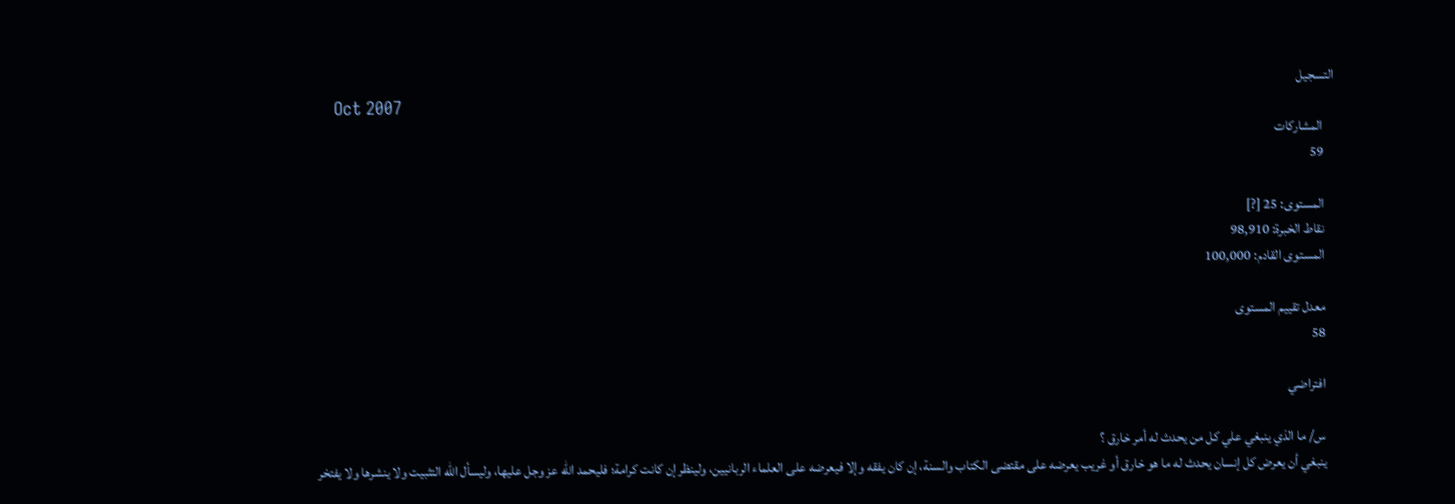التسجيل
    Oct 2007
    المشاركات
    59

    المستوى: 25 [?]
    نقاط الخبرة: 98,910
    المستوى القادم: 100,000

    معدل تقييم المستوى
    58

    افتراضي

    س/ ما الذي ينبغي علي كل من يحدث له أمر خارق ؟
    ينبغي أن يعرض كل إنسان يحدث له ما هو خارق أو غريب يعرضه على مقتضى الكتاب والسنة، إن كان يفقه وإلا فيعرضه على العلماء الربانيين، ولينظر إن كانت كرامة؛ فليحمد الله عز وجل عليها، وليسأل الله التثبيت ولا ينشرها ولا يفتخر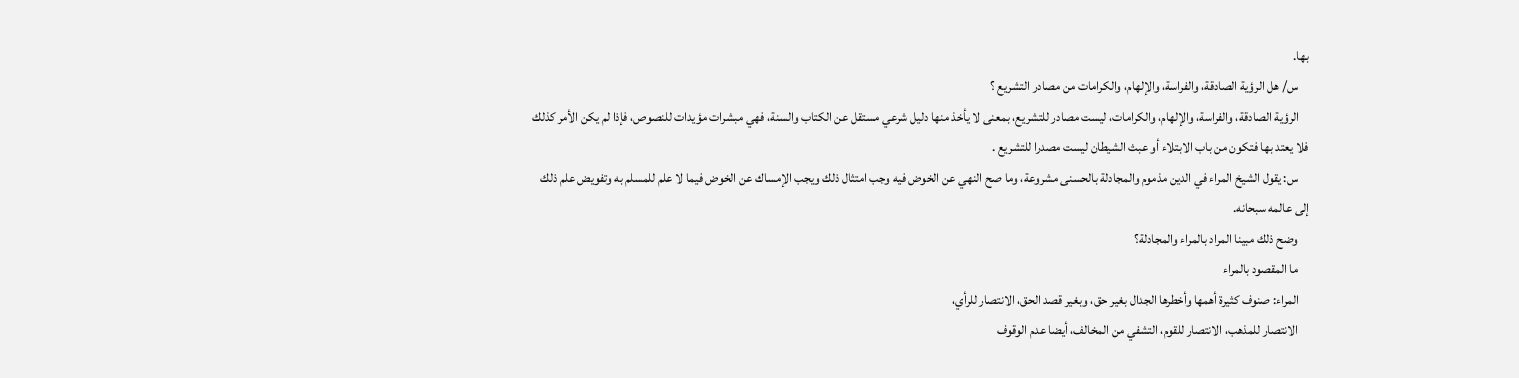بها.
    س/ هل الرؤية الصادقة، والفراسة، والإلهام، والكرامات من مصادر التشريع ؟
    الرؤية الصادقة، والفراسة، والإلهام، والكرامات، ليست مصادر للتشريع، بمعنى لا يأخذ منها دليل شرعي مستقل عن الكتاب والسنة، فهي مبشرات مؤيدات للنصوص، فإذا لم يكن الأمر كذلك فلا يعتد بها فتكون من باب الابتلاء أو عبث الشيطان ليست مصدرا للتشريع .
    س: يقول الشيخ المراء في الدين مذموم والمجادلة بالحسنى مشروعة، وما صح النهي عن الخوض فيه وجب امتثال ذلك ويجب الإمساك عن الخوض فيما لا علم للمسلم به وتفويض علم ذلك إلى عالمه سبحانه.
    وضح ذلك مبينا المراد بالمراء والمجادلة؟
    ما المقصود بالمراء
    المراء: صنوف كثيرة أهمها وأخطرها الجدال بغير حق، وبغير قصد الحق، الانتصار للرأي،
    الانتصار للمذهب، الانتصار للقوم، التشفي من المخالف، أيضا عدم الوقوف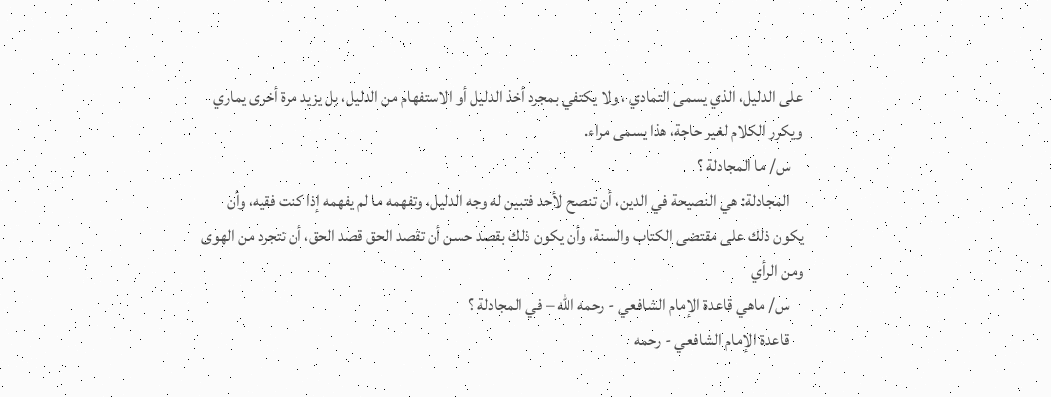على الدليل، الذي يسمى التمادي ، ولا يكتفي بمجرد أخذ الدليل أو الاستفهام من الدليل، بل يزيد مرة أخرى يماري ويكرر الكلام لغير حاجة، هذا يسمى مراء.
    س/ ما المجادلة ؟
    المجادلة: هي النصيحة في الدين، أن تنصح لأحد فتبين له وجه الدليل، وتفهمه ما لم يفهمه إذا كنت فقيه، وأن يكون ذلك على مقتضى الكتاب والسنة، وأن يكون ذلك بقصد حسن أن تقصد الحق قصد الحق، أن تتجرد من الهوى ومن الرأي
    س/ ماهي قاعدة الإمام الشافعي - رحمه الله – في المجادلة ؟
    قاعدة الإمام الشافعي - رحمه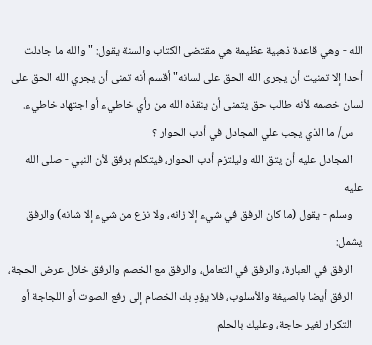الله - وهي قاعدة ذهبية عظيمة هي مقتضى الكتاب والسنة يقول: "والله ما جادلت أحدا إلا تمنيت أن يجرى الله الحق على لسانه" أقسم أنه تمنى أن يجري الله الحق على لسان خصمه لأنه طالب حق يتمنى أن ينقذه الله من رأي خاطيء أو اجتهاد خاطيء.
    س/ ما الذي يجب علي المجادل في أدب الحوار ؟
    المجادل عليه أن يتق الله وليلتزم أدب الحوار، فيتكلم برفق لأن النبي - صلى الله عليه
    وسلم - يقول (ما كان الرفق في شيء إلا زانه، ولا نزع من شيء إلا شانه) والرفق يشمل:
    الرفق في العبارة، والرفق في التعامل، والرفق مع الخصم والرفق خلال عرض الحجة،
    الرفق أيضا بالصيغة والأسلوب، فلا يؤدِ بك الخصام إلى رفع الصوت أو اللجاجة أو
    التكرار لغير حاجة، وعليك بالحلم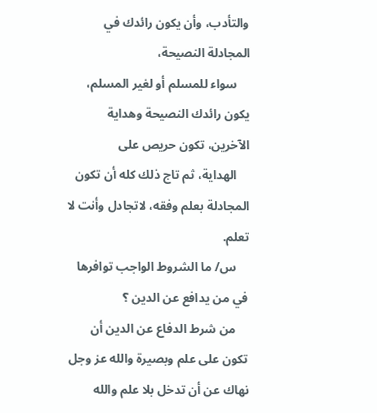والتأدب، وأن يكون رائدك في المجادلة النصيحة،
    سواء للمسلم أو لغير المسلم، يكون رائدك النصيحة وهداية الآخرين، تكون حريص على
    الهداية، ثم تاج ذلك كله أن تكون المجادلة بعلم وفقه، لاتجادل وأنت لا تعلم.
    س/ ما الشروط الواجب توافرها في من يدافع عن الدين ؟
    من شرط الدفاع عن الدين أن تكون على علم وبصيرة والله عز وجل نهاك عن أن تدخل بلا علم والله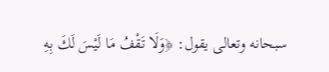سبحانه وتعالى يقول: ﴿وَلَا تَقْفُ مَا لَيْسَ لَكَ بِهِ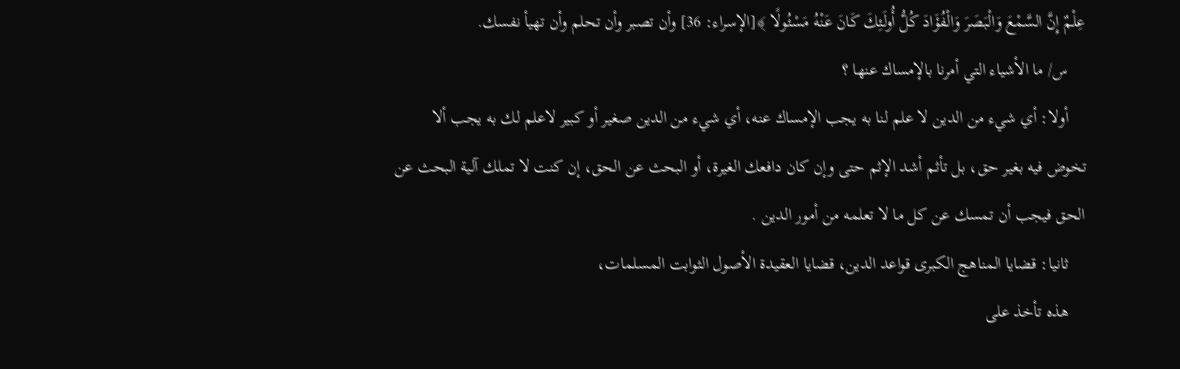عِلْمٌ إِنَّ السَّمْعَ وَالْبَصَرَ وَالْفُؤَادَ كُلُّ أُولَئِكَ كَانَ عَنْهُ مَسْئُولًا ﴾[الإسراء: 36] وأن تصبر وأن تحلم وأن تهيأ نفسك.
    س/ ما الأشياء التي أمرنا بالإمساك عنها ؟
    أولا: أي شيء من الدين لا علم لنا به يجب الإمساك عنه، أي شيء من الدين صغير أو كبير لاعلم لك به يجب ألا تخوض فيه بغير حق، بل تأثم أشد الإثم حتى وإن كان دافعك الغيرة، أو البحث عن الحق، إن كنت لا تملك آلية البحث عن الحق فيجب أن تمسك عن كل ما لا تعلمه من أمور الدين .
    ثانيا: قضايا المناهج الكبرى قواعد الدين، قضايا العقيدة الأصول الثوابت المسلمات،
    هذه تأخذ على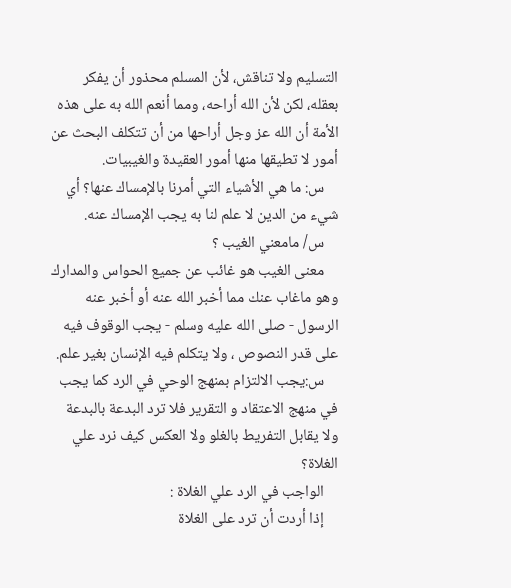التسليم ولا تناقش، لأن المسلم محذور أن يفكر بعقله، لكن لأن الله أراحه، ومما أنعم الله به على هذه الأمة أن الله عز وجل أراحها من أن تتكلف البحث عن أمور لا تطيقها منها أمور العقيدة والغيبيات.
    س: ما هي الأشياء التي أمرنا بالإمساك عنها؟ أي شيء من الدين لا علم لنا به يجب الإمساك عنه.
    س/ مامعني الغيب ؟
    معنى الغيب هو غائب عن جميع الحواس والمدارك وهو ماغاب عنك مما أخبر الله عنه أو أخبر عنه الرسول - صلى الله عليه وسلم - يجب الوقوف فيه على قدر النصوص ، ولا يتكلم فيه الإنسان بغير علم.
    س:يجب الالتزام بمنهج الوحي في الرد كما يجب في منهج الاعتقاد و التقرير فلا ترد البدعة بالبدعة ولا يقابل التفريط بالغلو ولا العكس كيف نرد علي الغلاة؟
    الواجب في الرد علي الغلاة :
    إذا أردت أن ترد على الغلاة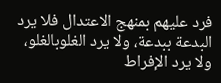فرد عليهم بمنهج الاعتدال فلا يرد البدعة ببدعة، ولا يرد الغلوبالغلو، ولا يرد الإفراط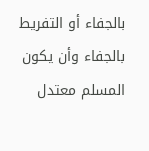بالجفاء أو التفريط بالجفاء وأن يكون المسلم معتدل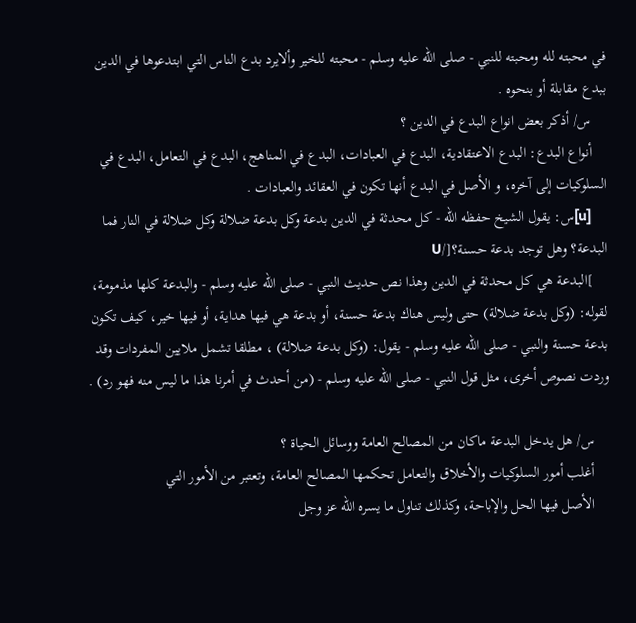في محبته لله ومحبته للنبي - صلى الله عليه وسلم - محبته للخير وألايرد بدع الناس التي ابتدعوها في الدين ببدع مقابلة أو بنحوه .
    س/ أذكر بعض انواع البدع في الدين ؟
    أنواع البدع: البدع الاعتقادية، البدع في العبادات، البدع في المناهج، البدع في التعامل، البدع في السلوكيات إلى آخره، و الأصل في البدع أنها تكون في العقائد والعبادات .
    [u]س: يقول الشيخ حفظه الله - كل محدثة في الدين بدعة وكل بدعة ضلالة وكل ضلالة في النار فما البدعة؟ وهل توجد بدعة حسنة؟[/U
    ]البدعة هي كل محدثة في الدين وهذا نص حديث النبي - صلى الله عليه وسلم - والبدعة كلها مذمومة، لقوله: (وكل بدعة ضلالة) حتى وليس هناك بدعة حسنة، أو بدعة هي فيها هداية، أو فيها خير، كيف تكون بدعة حسنة والنبي - صلى الله عليه وسلم - يقول: (وكل بدعة ضلالة) ، مطلقا تشمل ملايين المفردات وقد وردت نصوص أخرى، مثل قول النبي - صلى الله عليه وسلم - (من أحدث في أمرنا هذا ما ليس منه فهو رد) .

    س/ هل يدخل البدعة ماكان من المصالح العامة ووسائل الحياة ؟
    أغلب أمور السلوكيات والأخلاق والتعامل تحكمها المصالح العامة، وتعتبر من الأمور التي
    الأصل فيها الحل والإباحة، وكذلك تناول ما يسره الله عز وجل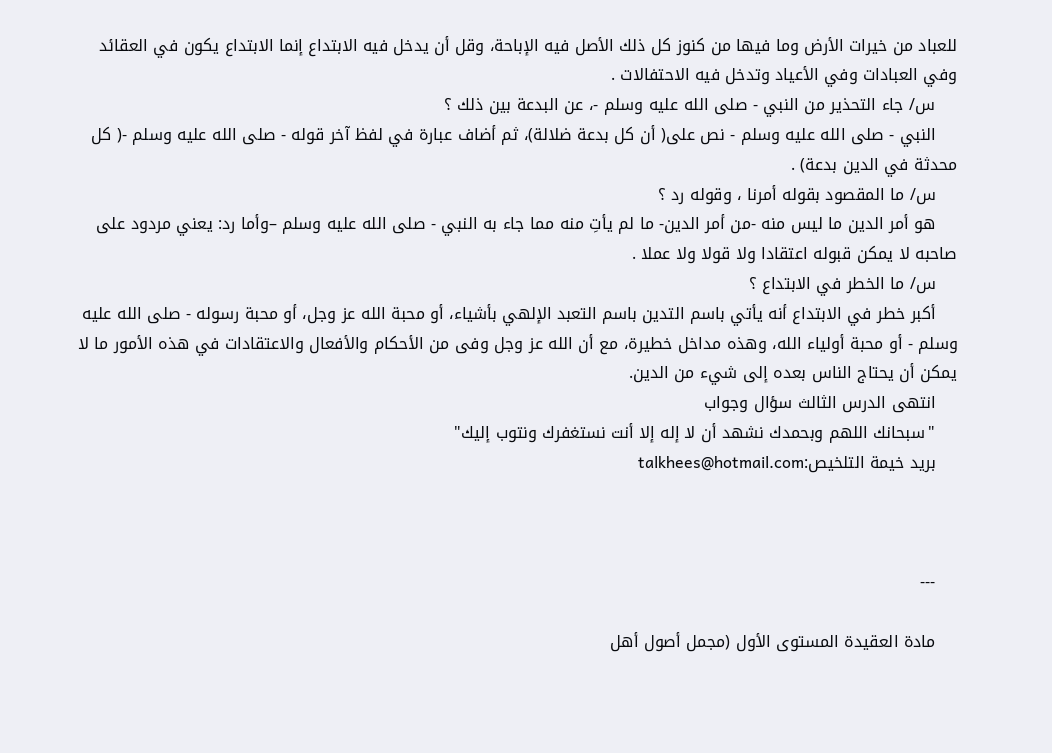للعباد من خيرات الأرض وما فيها من كنوز كل ذلك الأصل فيه الإباحة، وقل أن يدخل فيه الابتداع إنما الابتداع يكون في العقائد وفي العبادات وفي الأعياد وتدخل فيه الاحتفالات .
    س/ جاء التحذير من النبي - صلى الله عليه وسلم -، عن البدعة بين ذلك ؟
    النبي - صلى الله عليه وسلم - نص على( أن كل بدعة ضلالة)، ثم أضاف عبارة في لفظ آخر قوله - صلى الله عليه وسلم -( كل محدثة في الدين بدعة) .
    س/ ما المقصود بقوله أمرنا ، وقوله رد ؟
    هو أمر الدين ما ليس منه -من أمر الدين- ما لم يأتِ منه مما جاء به النبي - صلى الله عليه وسلم –وأما رد: يعني مردود على صاحبه لا يمكن قبوله اعتقادا ولا قولا ولا عملا .
    س/ ما الخطر في الابتداع ؟
    أكبر خطر في الابتداع أنه يأتي باسم التدين باسم التعبد الإلهي بأشياء، أو محبة الله عز وجل، أو محبة رسوله - صلى الله عليه وسلم - أو محبة أولياء الله، وهذه مداخل خطيرة، مع أن الله عز وجل وفى من الأحكام والأفعال والاعتقادات في هذه الأمور ما لا يمكن أن يحتاج الناس بعده إلى شيء من الدين.
    انتهى الدرس الثالث سؤال وجواب
    "سبحانك اللهم وبحمدك نشهد أن لا إله إلا أنت نستغفرك ونتوب إليك"
    بريد خيمة التلخيص:talkhees@hotmail.com



    ---

    مادة العقيدة المستوى الأول (مجمل أصول أهل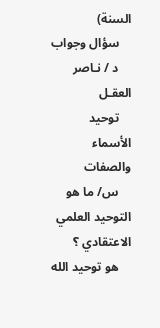السنة)
    سؤال وجواب
    د / نـاصر العقـل
    توحيد الأسماء والصفات
    س/ ما هو التوحيد العلمي الاعتقادي ؟
    هو توحيد الله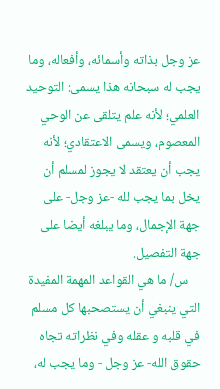عز وجل بذاته وأسمائه، وأفعاله، وما يجب له سبحانه هذا يسمى: التوحيد العلمي؛ لأنه علم يتلقى عن الوحي المعصوم، ويسمى الاعتقادي؛ لأنه يجب أن يعتقد لا يجوز لمسلم أن يخل بما يجب لله -عز وجل- على جهة الإجمال، وما يبلغه أيضا على جهة التفصيل.
    س/ ما هي القواعد المهمة المفيدة التي ينبغي أن يستصحبها كل مسلم في قلبه و عقله وفي نظراته تجاه حقوق الله- عز وجل - وما يجب له،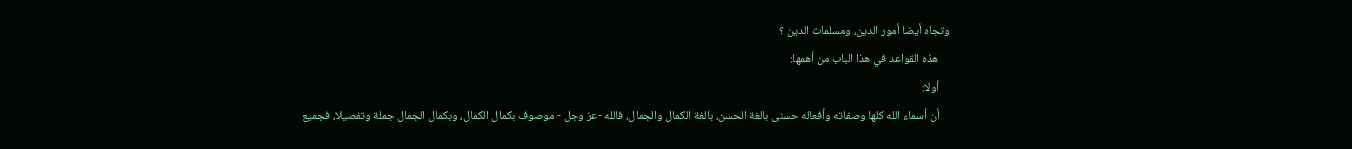وتجاه أيضا أمور الدين، ومسلمات الدين ؟
    هذه القواعد في هذا الباب من أهمها:
    أولا:
    أن أسماء الله كلها وصفاته وأفعاله حسنى بالغة الحسن، بالغة الكمال والجمال، فالله -عز وجل - موصوف بكمال الكمال، وبكمال الجمال جملة وتفصيلا، فجميع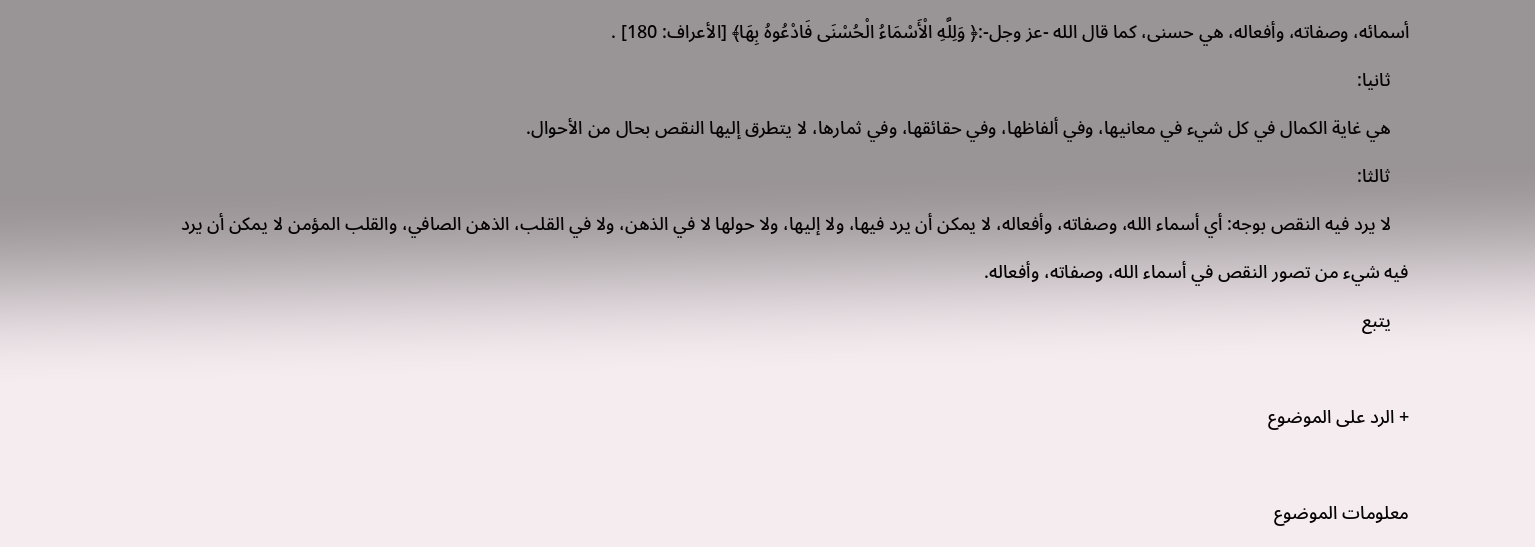أسمائه، وصفاته، وأفعاله، هي حسنى، كما قال الله -عز وجل-:﴿ وَلِلَّهِ الْأَسْمَاءُ الْحُسْنَى فَادْعُوهُ بِهَا﴾ [الأعراف: 180] .
    ثانيا:
    هي غاية الكمال في كل شيء في معانيها، وفي ألفاظها، وفي حقائقها، وفي ثمارها، لا يتطرق إليها النقص بحال من الأحوال.
    ثالثا:
    لا يرد فيه النقص بوجه: أي أسماء الله، وصفاته، وأفعاله، لا يمكن أن يرد فيها، ولا إليها، ولا حولها لا في الذهن، ولا في القلب، الذهن الصافي، والقلب المؤمن لا يمكن أن يرد فيه شيء من تصور النقص في أسماء الله، وصفاته، وأفعاله.
    يتبع

+ الرد على الموضوع

معلومات الموضوع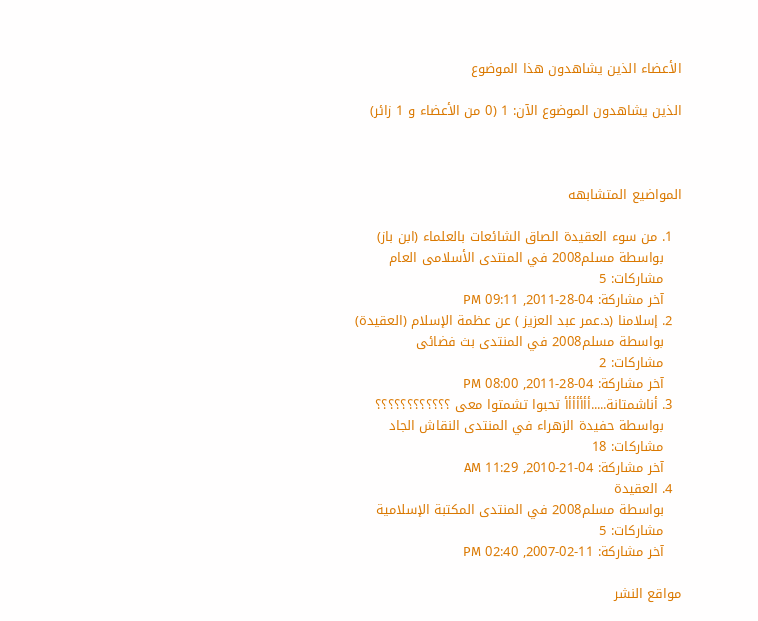الأعضاء الذين يشاهدون هذا الموضوع

الذين يشاهدون الموضوع الآن: 1 (0 من الأعضاء و 1 زائر)



المواضيع المتشابهه

  1. من سوء العقيدة الصاق الشائعات بالعلماء (ابن باز)
    بواسطة مسلم2008 في المنتدى الأسلامى العام
    مشاركات: 5
    آخر مشاركة: 04-28-2011, 09:11 PM
  2. إسلامنا (د.عمر عبد العزيز ) عن عظمة الإسلام (العقيدة)
    بواسطة مسلم2008 في المنتدى بث فضائى
    مشاركات: 2
    آخر مشاركة: 04-28-2011, 08:00 PM
  3. أناشمتانة.....أأأأأأأ تحبوا تشمتوا معى ؟؟؟؟؟؟؟؟؟؟؟؟
    بواسطة حفيدة الزهراء في المنتدى النقاش الجاد
    مشاركات: 18
    آخر مشاركة: 04-21-2010, 11:29 AM
  4. العقيدة
    بواسطة مسلم2008 في المنتدى المكتبة الإسلامية
    مشاركات: 5
    آخر مشاركة: 11-02-2007, 02:40 PM

مواقع النشر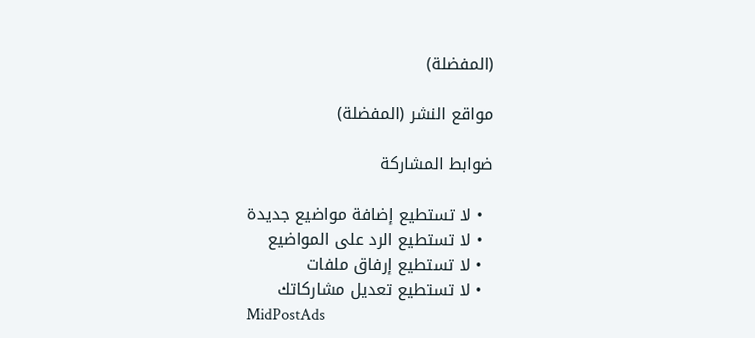(المفضلة)

مواقع النشر (المفضلة)

ضوابط المشاركة

  • لا تستطيع إضافة مواضيع جديدة
  • لا تستطيع الرد على المواضيع
  • لا تستطيع إرفاق ملفات
  • لا تستطيع تعديل مشاركاتك
MidPostAds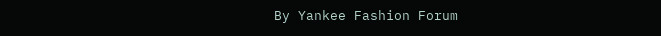By Yankee Fashion Forum